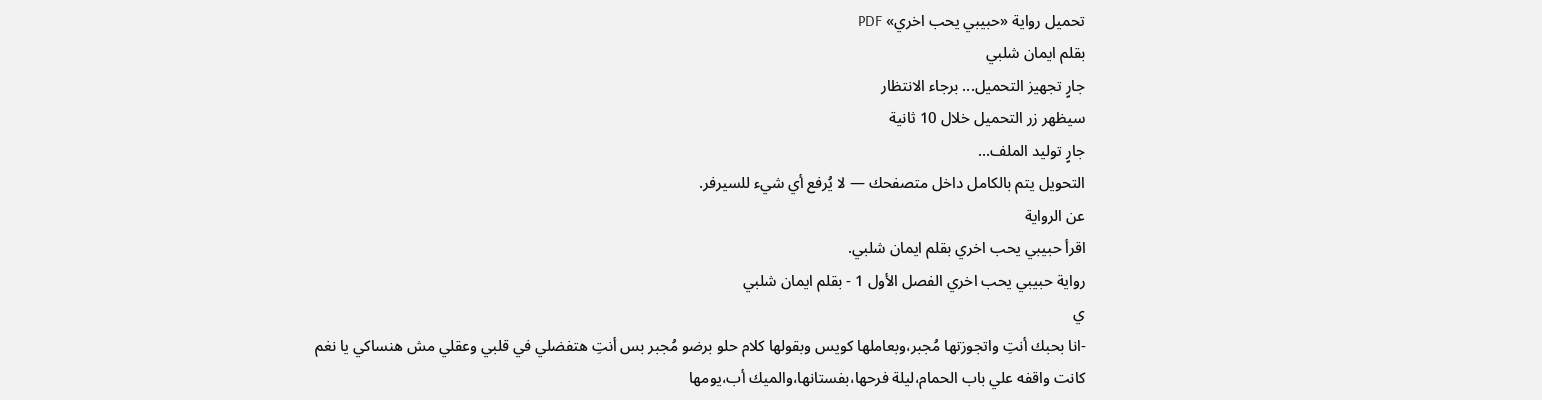تحميل رواية «حبيبي يحب اخري» PDF
بقلم ايمان شلبي
جارٍ تجهيز التحميل... برجاء الانتظار
سيظهر زر التحميل خلال 10 ثانية
جارٍ توليد الملف...
التحويل يتم بالكامل داخل متصفحك — لا يُرفع أي شيء للسيرفر.
عن الرواية
اقرأ حبيبي يحب اخري بقلم ايمان شلبي.
رواية حبيبي يحب اخري الفصل الأول 1 - بقلم ايمان شلبي
ي
-انا بحبك أنتِ واتجوزتها مُجبر،وبعاملها كويس وبقولها كلام حلو برضو مُجبر بس أنتِ هتفضلي في قلبي وعقلي مش هنساكي يا نغم
كانت واقفه علي باب الحمام،ليلة فرحها،بفستانها،والميك أب،يومها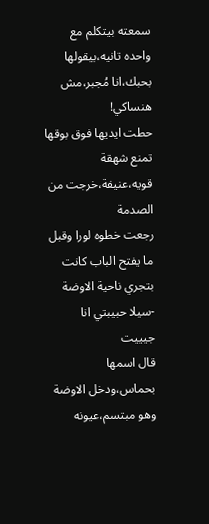سمعته بيتكلم مع واحده تانيه،بيقولها بحبك،انا مُجبر،مش هنساكي!
حطت ايديها فوق بوقها تمنع شهقة قويه،عنيفة،خرجت من الصدمة
رجعت خطوه لورا وقبل ما يفتح الباب كانت بتجري ناحية الاوضة
-سيلا حبيبتي انا جيييت
قال اسمها بحماس،ودخل الاوضة وهو مبتسم،عيونه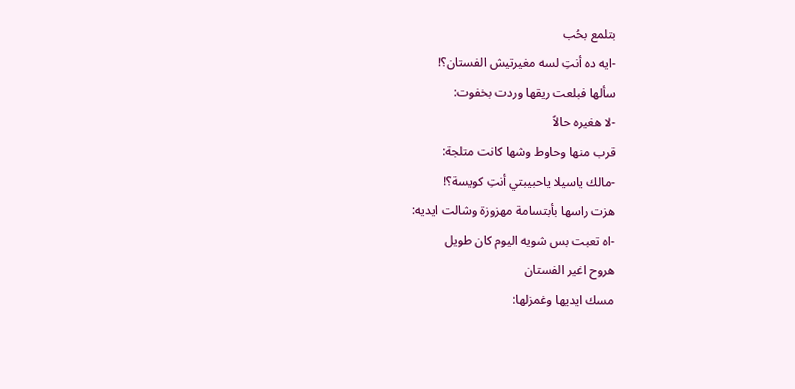بتلمع بحُب
-ايه ده أنتِ لسه مغيرتيش الفستان؟!
سألها فبلعت ريقها وردت بخفوت:
-لا هغيره حالاً
قرب منها وحاوط وشها كانت متلجة:
-مالك ياسيلا ياحبيبتي أنتِ كويسة؟!
هزت راسها بأبتسامة مهزوزة وشالت ايديه:
-اه تعبت بس شويه اليوم كان طويل
هروح اغير الفستان
مسك ايديها وغمزلها: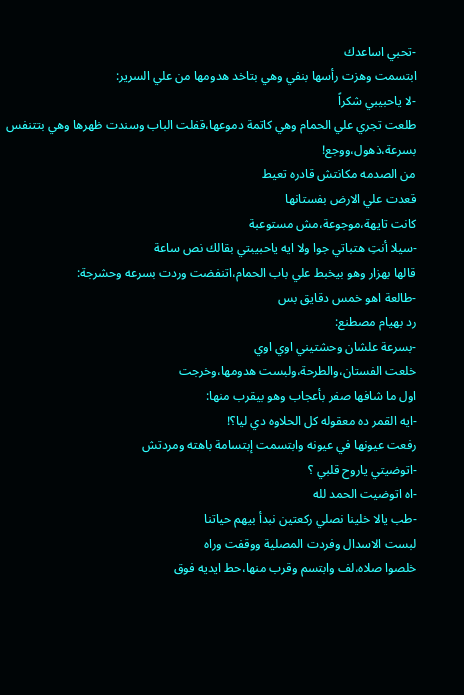-تحبي اساعدك
ابتسمت وهزت رأسها بنفي وهي بتاخد هدومها من علي السرير:
-لا ياحبيبي شكراً
طلعت تجري علي الحمام وهي كاتمة دموعها،قفلت الباب وسندت ظهرها وهي بتتنفس بسرعة،ذهول،ووجع!
من الصدمه مكانتش قادره تعيط
قعدت علي الارض بفستانها
كانت تايهة،موجوعة،مش مستوعبة
-سيلا أنتِ هتباتي جوا ولا ايه ياحبيبتي بقالك نص ساعة
قالها بهزار وهو بيخبط علي باب الحمام،اتنفضت وردت بسرعه وحشرجة:
-طالعة اهو خمس دقايق بس
رد بهيام مصطنع:
-بسرعة علشان وحشتيني اوي اوي
خلعت الفستان،والطرحة،ولبست هدومها،وخرجت
اول ما شافها صفر بأعجاب وهو بيقرب منها:
-ايه القمر ده معقوله كل الحلاوه دي ليا؟!
رفعت عيونها في عيونه وابتسمت إبتسامة باهته ومردتش
-اتوضيتي ياروح قلبي ؟
-اه اتوضيت الحمد لله
-طب يالا خلينا نصلي ركعتين نبدأ بيهم حياتنا
لبست الاسدال وفردت المصلية ووقفت وراه
خلصوا صلاه،لف وابتسم وقرب منها،حط ايديه فوق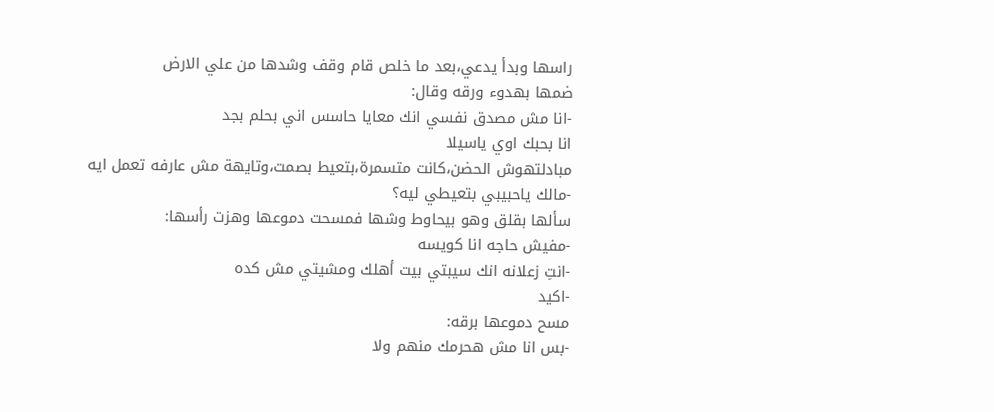راسها وبدأ يدعي،بعد ما خلص قام وقف وشدها من علي الارض
ضمها بهدوء ورقه وقال:
-انا مش مصدق نفسي انك معايا حاسس اني بحلم بجد
انا بحبك اوي ياسيلا
مبادلتهوش الحضن،كانت متسمرة،بتعيط بصمت،وتايهة مش عارفه تعمل ايه
-مالك ياحبيبي بتعيطي ليه؟
سألها بقلق وهو بيحاوط وشها فمسحت دموعها وهزت رأسها:
-مفيش حاجه انا كويسه
-انتِ زعلانه انك سيبتي بيت أهلك ومشيتي مش كده
-اكيد
مسح دموعها برقه:
-بس انا مش هحرمك منهم ولا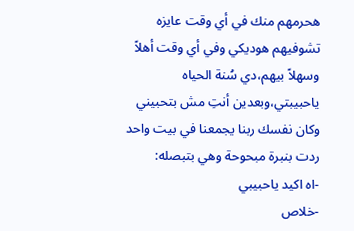هحرمهم منك في أي وقت عايزه تشوفيهم هوديكي وفي أي وقت أهلاً وسهلاً بيهم،دي سُنة الحياه ياحبيبتي،وبعدين أنتِ مش بتحبيني وكان نفسك ربنا يجمعنا في بيت واحد
ردت بنبرة مبحوحة وهي بتبصله:
-اه اكيد ياحبيبي
-خلاص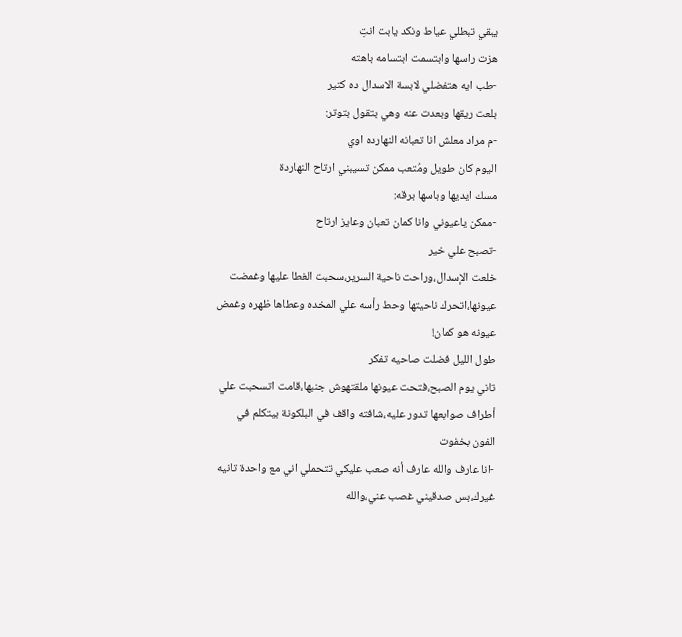يبقي تبطلي عياط ونكد يابت انتِ
هزت راسها وابتسمت ابتسامه باهته
-طب ايه هتفضلي لابسة الاسدال ده كتير
بلعت ريقها وبعدت عنه وهي بتقول بتوتر:
-م مراد معلش انا تعبانه النهارده اوي
اليوم كان طويل ومُتعب ممكن تسيبني ارتاح النهاردة
مسك ايديها وباسها برقه:
-ممكن ياعيوني وانا كمان تعبان وعايز ارتاح
-تصبح علي خير
خلعت الإسدال،وراحت ناحية السرير،سحبت الغطا عليها وغمضت عيونها،اتحرك ناحيتها وحط رأسه علي المخده وعطاها ظهره وغمض عيونه هو كمان!
طول الليل فضلت صاحيه تفكر
تاني يوم الصبح،فتحت عيونها ملقتهوش جنبها،قامت اتسحبت علي أطراف صوابعها تدور عليه،شافته واقف في البلكونة بيتكلم في الفون بخفوت
-انا عارف والله عارف أنه صعب عليكي تتحملي اني مع واحدة تانيه غيرك،بس صدقيني غصب عني،والله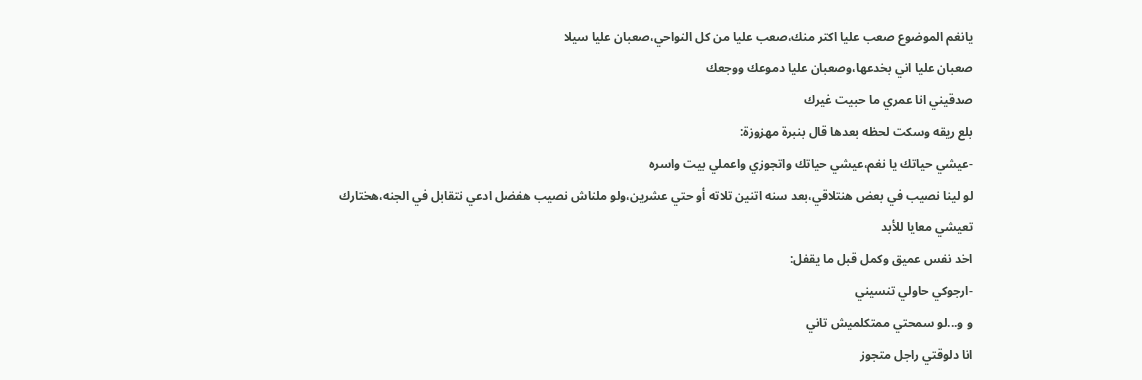يانغم الموضوع صعب عليا اكتر منك،صعب عليا من كل النواحي،صعبان عليا سيلا
صعبان عليا اني بخدعها،وصعبان عليا دموعك ووجعك
صدقيني انا عمري ما حبيت غيرك
بلع ريقه وسكت لحظه بعدها قال بنبرة مهزوزة:
-عيشي حياتك يا نغم،عيشي حياتك واتجوزي واعملي بيت واسره
لو لينا نصيب في بعض هنتلاقي،بعد سنه اتنين تلاته أو حتي عشرين،ولو ملناش نصيب هفضل ادعي نتقابل في الجنه،هختارك
تعيشي معايا للأبد
اخد نفس عميق وكمل قبل ما يقفل:
-ارجوكي حاولي تنسيني
و و...لو سمحتي ممتكلميش تاني
انا دلوقتي راجل متجوز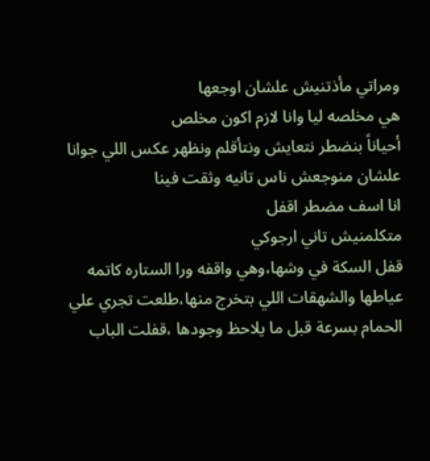ومراتي مأذتنيش علشان اوجعها
هي مخلصه ليا وانا لازم اكون مخلص
أحياناً بنضطر نتعايش ونتأقلم ونظهر عكس اللي جوانا
علشان منوجعش ناس تانيه وثقت فينا
انا اسف مضطر اقفل
متكلمنيش تاني ارجوكي
قفل السكة في وشها،وهي واقفه ورا الستاره كاتمه عياطها والشهقات اللي بتخرج منها،طلعت تجري علي الحمام بسرعة قبل ما يلاحظ وجودها ،قفلت الباب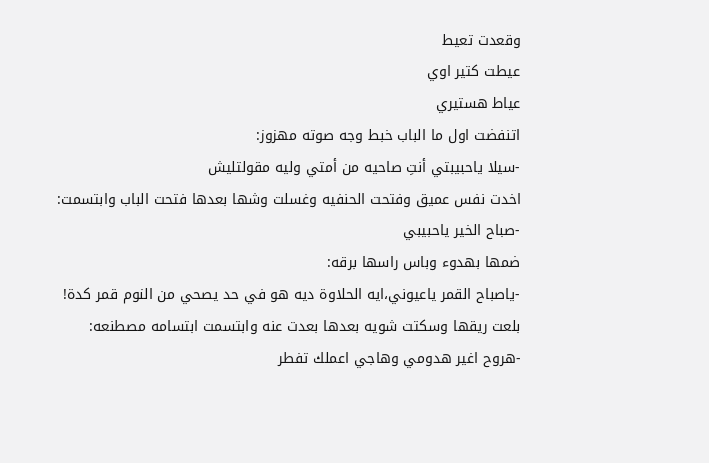وقعدت تعيط
عيطت كتير اوي
عياط هستيري
اتنفضت اول ما الباب خبط وجه صوته مهزوز:
-سيلا ياحبيبتي أنتِ صاحيه من أمتي وليه مقولتليش
اخدت نفس عميق وفتحت الحنفيه وغسلت وشها بعدها فتحت الباب وابتسمت:
-صباح الخير ياحبيبي
ضمها بهدوء وباس راسها برقه:
-ياصباح القمر ياعيوني،ايه الحلاوة ديه هو في حد يصحي من النوم قمر كدة!
بلعت ريقها وسكتت شويه بعدها بعدت عنه وابتسمت ابتسامه مصطنعه:
-هروح اغير هدومي وهاجي اعملك تفطر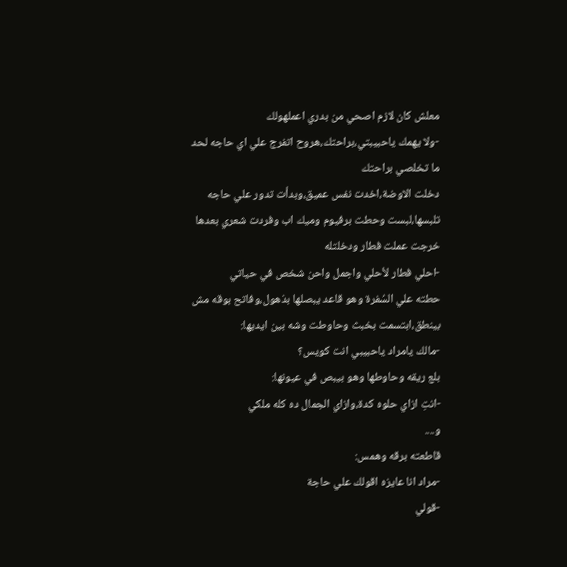معلش كان لازم اصحي من بدري اعملهولك
-ولا يهمك ياحبيبتي،براحتك،هروح اتفرج علي اي حاجه لحد ما تخلصي براحتك
دخلت الاوضة،اخدت نفس عميق،وبدأت تدور علي حاجه تلبسها،لبست وحطت برفيوم وميك اب وفردت شعري بعدها خرجت عملت فطار ودخلتله
-احلي فطار لأحلي واجمل واحن شخص في حياتي
حطته علي السُفرة وهو قاعد يبصلها بذهول،وفاتح بوقه مش بينطق،ابتسمت بخبث وحاوطت وشه بين ايديها:
-مالك يامراد ياحبيبي انت كويس؟
بلع ريقه وحاوطها وهو بيبص في عيونها:
-انتِ ازاي حلوه كدة،وازاي الجمال ده كله ملكي
و....
قاطعته برقه وهمس:
-مراد انا عايزه اقولك علي حاجة
-قولي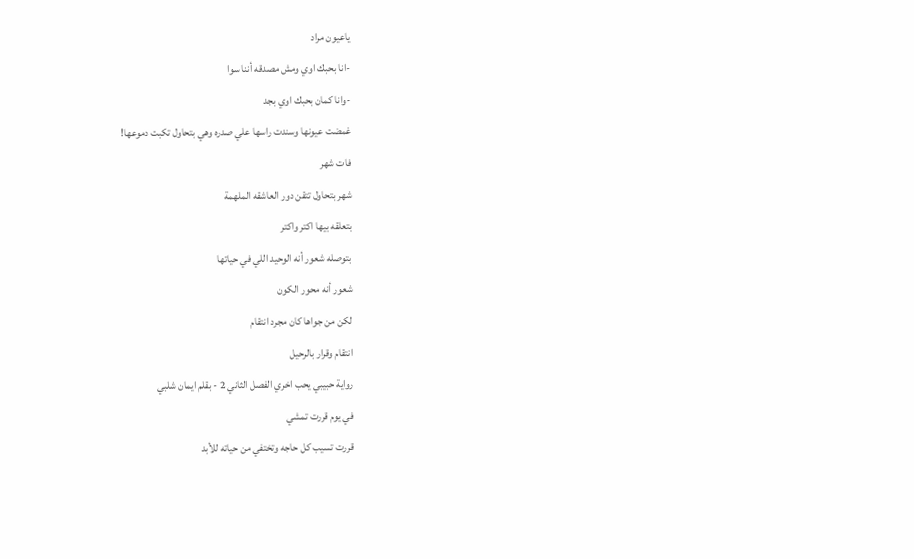ياعيون مراد
-انا بحبك اوي ومش مصدقه أننا سوا
-وانا كمان بحبك اوي بجد
غمضت عيونها وسندت راسها علي صدره وهي بتحاول تكبت دموعها!
فات شهر
شهر بتحاول تتقن دور العاشقه الملهمة
بتعلقه بيها اكتر واكتر
بتوصله شعور أنه الوحيد اللي في حياتها
شعور أنه محور الكون
لكن من جواها كان مجرد انتقام
انتقام وقرار بالرحيل
رواية حبيبي يحب اخري الفصل الثاني 2 - بقلم ايمان شلبي
في يوم قررت تمشي
قررت تسيب كل حاجه وتختفي من حياته للأبد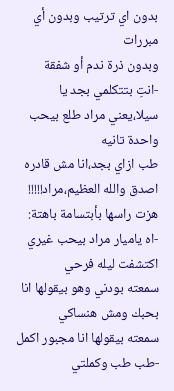بدون اي ترتيب وبدون أي مبررات
وبدون ذرة ندم أو شفقة
-انتِ بتتكلمي بجد يا سيلا،يعني مراد طلع بيحب واحدة تانيه
طب ازاي بجد،انا مش قادره اصدق والله العظيم،مراد!!!!!
هزت راسها بأبتسامة باهتة:
-اه ياميار مراد بيحب غيري
اكتشفت ليله فرحي
سمعته بودني وهو بيقولها انا بحبك ومش هنساكي
سمعته بيقولها انا مجبور اكمل
-طب طب وكملتي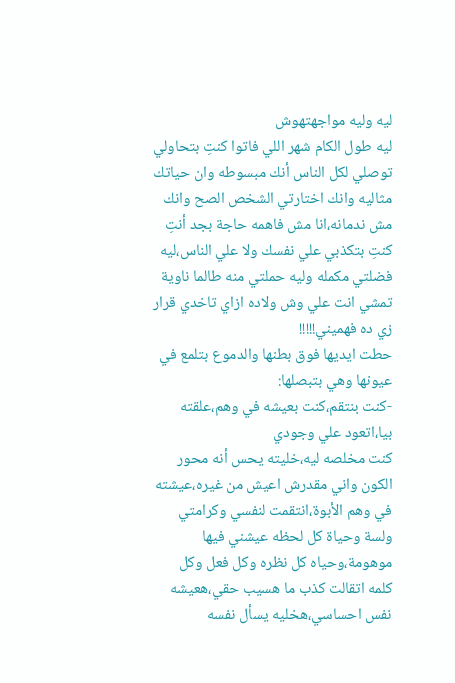ليه وليه مواجهتهوش
ليه طول الكام شهر اللي فاتوا كنتِ بتحاولي توصلي لكل الناس أنك مبسوطه وان حياتك مثاليه وانك اختارتي الشخص الصح وانك مش ندمانه،انا مش فاهمه حاجة بجد أنتِ كنتِ بتكذبي علي نفسك ولا علي الناس،ليه فضلتي مكمله وليه حملتي منه طالما ناوية تمشي انت علي وش ولاده ازاي تاخدي قرار زي ده فهميني!!!!!
حطت ايديها فوق بطنها والدموع بتلمع في عيونها وهي بتبصلها:
-كنت بنتقم،كنت بعيشه في وهم،علقته بيا،اتعود علي وجودي
كنت مخلصه ليه،خليته يحس أنه محور الكون واني مقدرش اعيش من غيره،عيشته في وهم الأبوة،انتقمت لنفسي وكرامتي ولسة وحياة كل لحظه عيشني فيها موهومة،وحياه كل نظره وكل فعل وكل كلمه اتقالت كذب ما هسيب حقي،هعيشه نفس احساسي،هخليه يسأل نفسه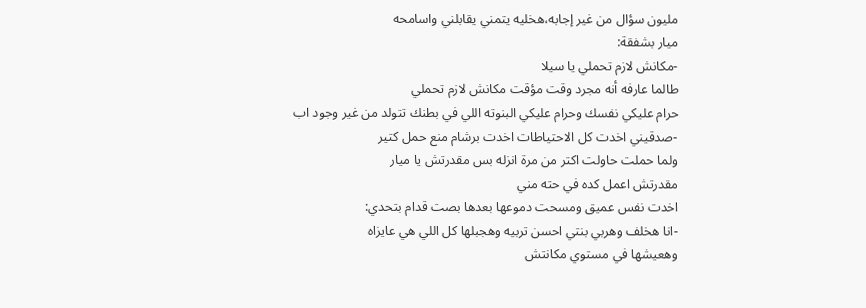مليون سؤال من غير إجابه،هخليه يتمني يقابلني واسامحه
ميار بشفقة:
-مكانش لازم تحملي يا سيلا
طالما عارفه أنه مجرد وقت مؤقت مكانش لازم تحملي
حرام عليكي نفسك وحرام عليكي البنوته اللي في بطنك تتولد من غير وجود اب
-صدقيني اخدت كل الاحتياطات اخدت برشام منع حمل كتير
ولما حملت حاولت اكتر من مرة انزله بس مقدرتش يا ميار
مقدرتش اعمل كده في حته مني
اخدت نفس عميق ومسحت دموعها بعدها بصت قدام بتحدي:
-انا هخلف وهربي بنتي احسن تربيه وهجبلها كل اللي هي عايزاه
وهعيشها في مستوي مكانتش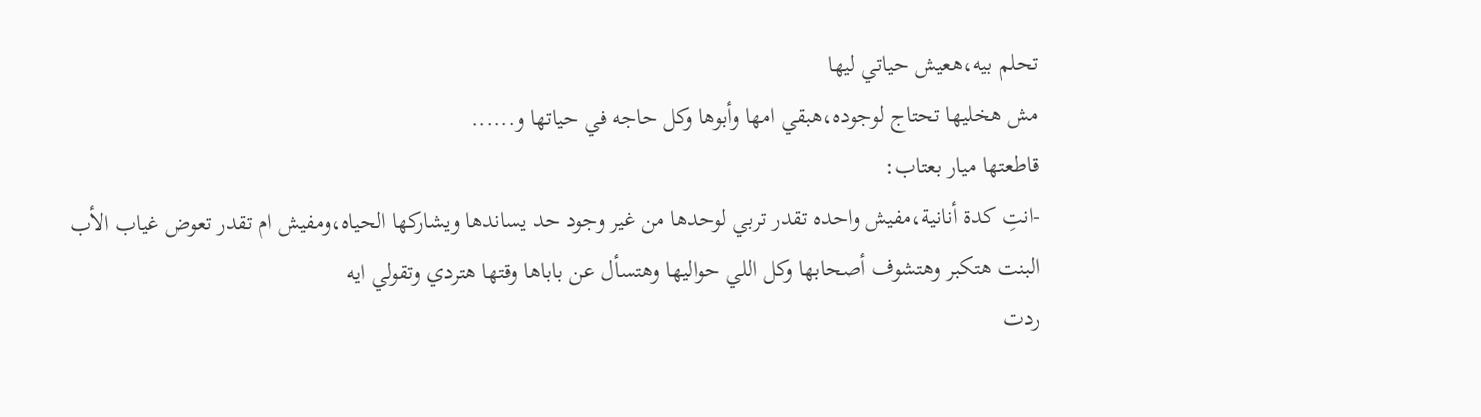تحلم بيه،هعيش حياتي ليها
مش هخليها تحتاج لوجوده،هبقي امها وأبوها وكل حاجه في حياتها و......
قاطعتها ميار بعتاب:
-انتِ كدة أنانية،مفيش واحده تقدر تربي لوحدها من غير وجود حد يساندها ويشاركها الحياه،ومفيش ام تقدر تعوض غياب الأب
البنت هتكبر وهتشوف أصحابها وكل اللي حواليها وهتسأل عن باباها وقتها هتردي وتقولي ايه
ردت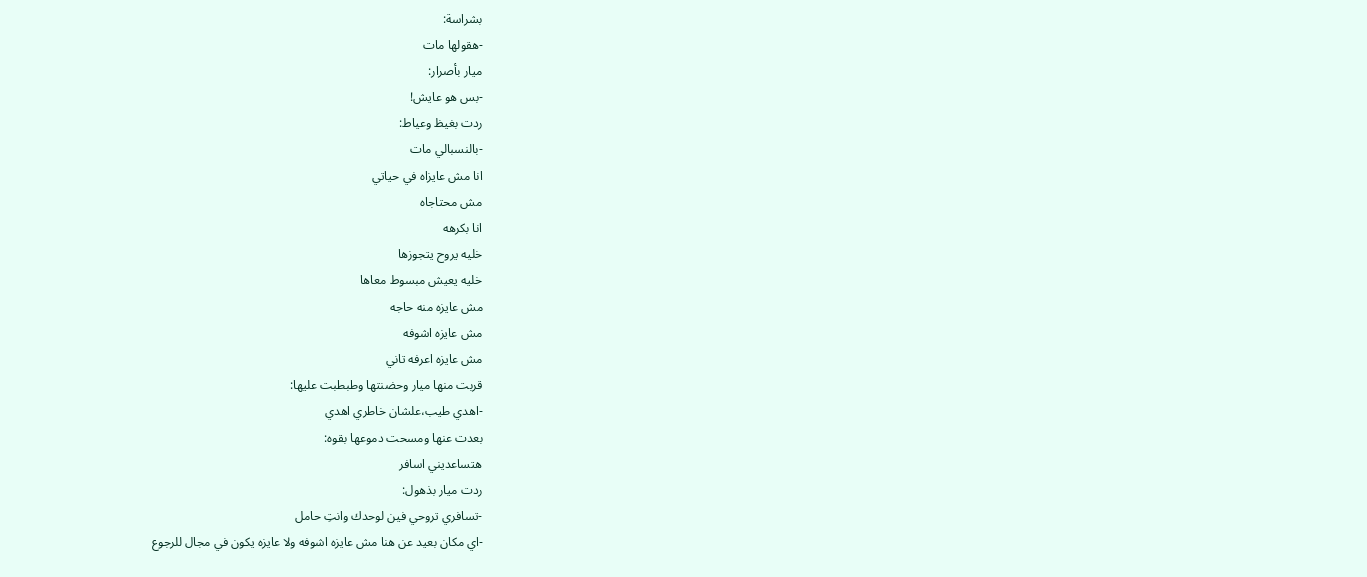بشراسة:
-هقولها مات
ميار بأصرار:
-بس هو عايش!
ردت بغيظ وعياط:
-بالنسبالي مات
انا مش عايزاه في حياتي
مش محتاجاه
انا بكرهه
خليه يروح يتجوزها
خليه يعيش مبسوط معاها
مش عايزه منه حاجه
مش عايزه اشوفه
مش عايزه اعرفه تاني
قربت منها ميار وحضنتها وطبطبت عليها:
-اهدي طيب،علشان خاطري اهدي
بعدت عنها ومسحت دموعها بقوه:
هتساعديني اسافر
ردت ميار بذهول:
-تسافري تروحي فين لوحدك وانتِ حامل
-اي مكان بعيد عن هنا مش عايزه اشوفه ولا عايزه يكون في مجال للرجوع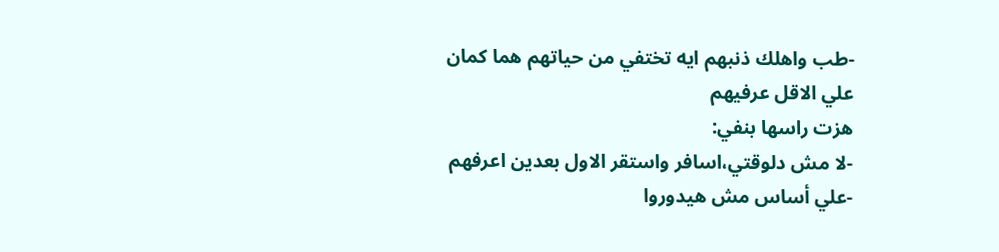-طب واهلك ذنبهم ايه تختفي من حياتهم هما كمان
علي الاقل عرفيهم
هزت راسها بنفي:
-لا مش دلوقتي،اسافر واستقر الاول بعدين اعرفهم
-علي أساس مش هيدوروا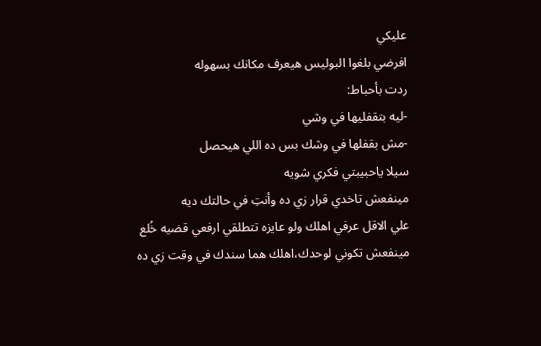عليكي
افرضي بلغوا البوليس هيعرف مكانك بسهوله
ردت بأحباط:
-ليه بتقفليها في وشي
-مش بقفلها في وشك بس ده اللي هيحصل
سيلا ياحبيبتي فكري شويه
مينفعش تاخدي قرار زي ده وأنتِ في حالتك ديه
علي الاقل عرفي اهلك ولو عايزه تتطلقي ارفعي قضيه خُلع
مينفعش تكوني لوحدك،اهلك هما سندك في وقت زي ده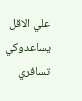علي الاقل يساعدوكي تسافري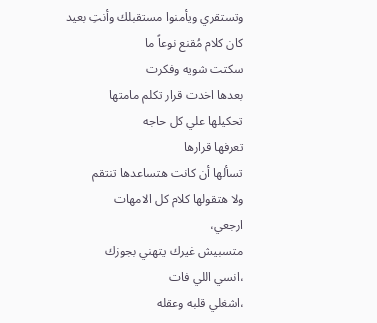وتستقري ويأمنوا مستقبلك وأنتِ بعيد
كان كلام مُقنع نوعاً ما
سكتت شويه وفكرت
بعدها اخدت قرار تكلم مامتها
تحكيلها علي كل حاجه
تعرفها قرارها
تسألها أن كانت هتساعدها تنتقم
ولا هتقولها كلام كل الامهات
ارجعي،
متسبيش غيرك يتهني بجوزك
،انسي اللي فات
،اشغلي قلبه وعقله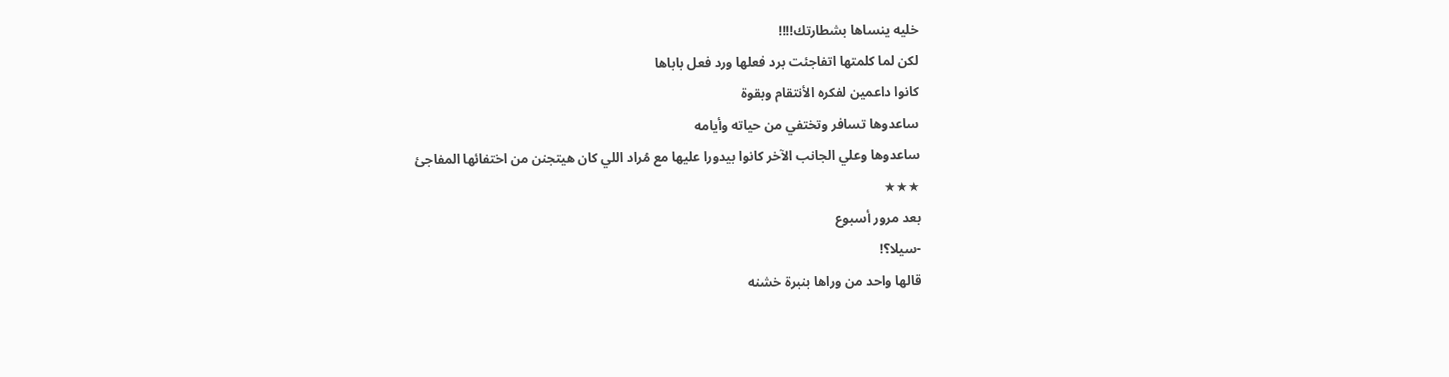خليه ينساها بشطارتك!!!!
لكن لما كلمتها اتفاجئت برد فعلها ورد فعل باباها
كانوا داعمين لفكره الأنتقام وبقوة
ساعدوها تسافر وتختفي من حياته وأيامه
ساعدوها وعلي الجانب الآخر كانوا بيدورا عليها مع مُراد اللي كان هيتجنن من اختفائها المفاجئ
★★★
بعد مرور أسبوع
-سيلا؟!
قالها واحد من وراها بنبرة خشنه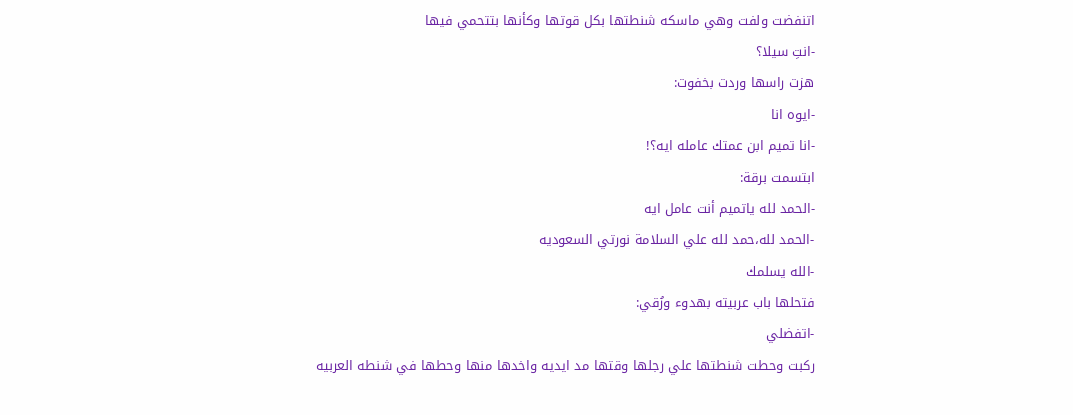اتنفضت ولفت وهي ماسكه شنطتها بكل قوتها وكأنها بتتحمي فيها
-انتِ سيلا؟
هزت راسها وردت بخفوت:
-ايوه انا
-انا تميم ابن عمتك عامله ايه؟!
ابتسمت برقة:
-الحمد لله ياتميم أنت عامل ايه
-الحمد لله،حمد لله علي السلامة نورتي السعوديه
-الله يسلمك
فتحلها باب عربيته بهدوء ورُقي:
-اتفضلي
ركبت وحطت شنطتها علي رجلها وقتها مد ايديه واخدها منها وحطها في شنطه العربيه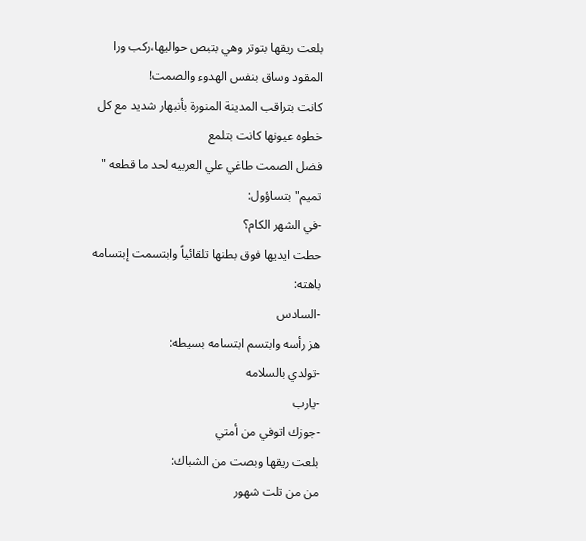بلعت ريقها بتوتر وهي بتبص حواليها،ركب ورا المقود وساق بنفس الهدوء والصمت!
كانت بتراقب المدينة المنورة بأنبهار شديد مع كل خطوه عيونها كانت بتلمع
فضل الصمت طاغي علي العربيه لحد ما قطعه " تميم" بتساؤول:
-في الشهر الكام؟
حطت ايديها فوق بطنها تلقائياً وابتسمت إبتسامه باهته:
-السادس
هز رأسه وابتسم ابتسامه بسيطه:
-تولدي بالسلامه
-يارب
-جوزك اتوفي من أمتي
بلعت ريقها وبصت من الشباك:
من من تلت شهور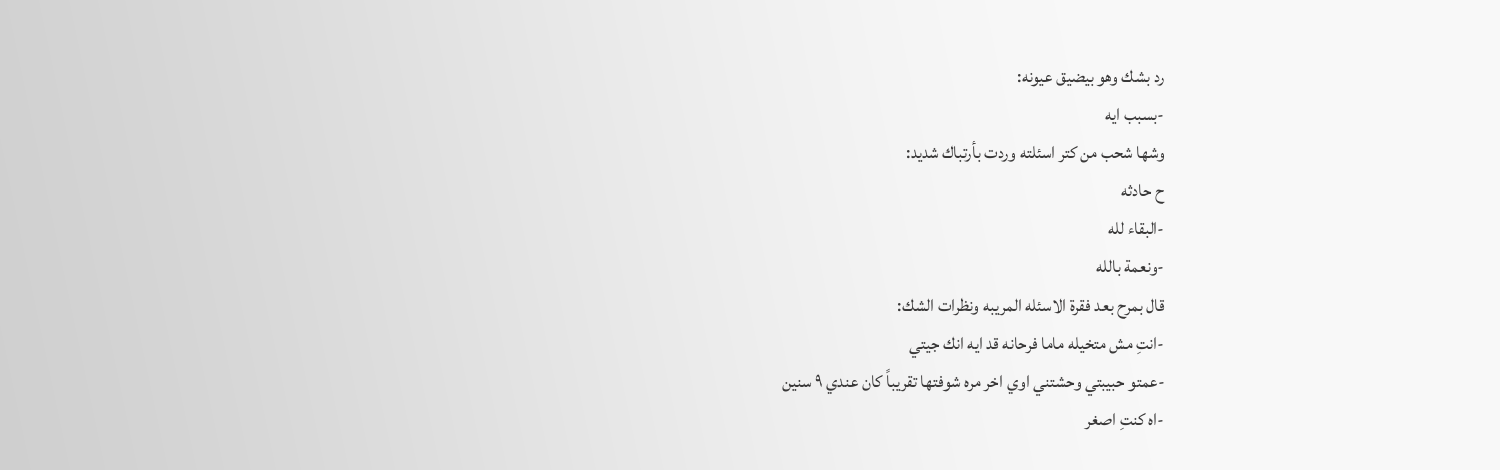رد بشك وهو بيضيق عيونه:
-بسبب ايه
وشها شحب من كتر اسئلته وردت بأرتباك شديد:
ح حادثه
-البقاء لله
-ونعمة بالله
قال بمرح بعد فقرة الاسئله المريبه ونظرات الشك:
-انتِ مش متخيله ماما فرحانه قد ايه انك جيتي
-عمتو حبيبتي وحشتني اوي اخر مره شوفتها تقريباً كان عندي ٩ سنين
-اه كنتِ اصغر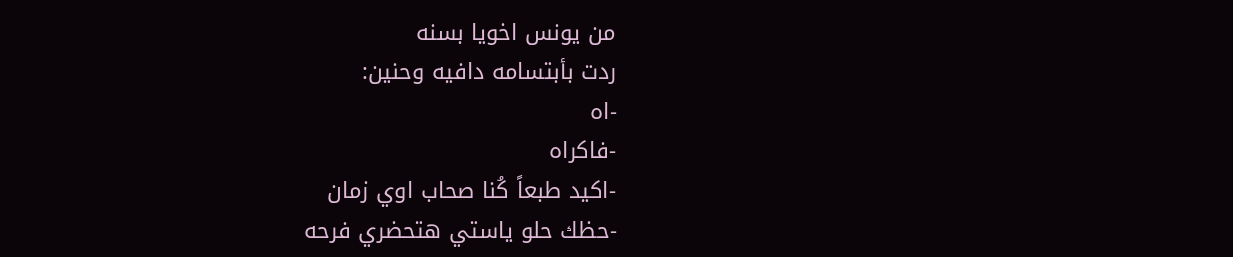من يونس اخويا بسنه
ردت بأبتسامه دافيه وحنين:
-اه
-فاكراه
-اكيد طبعاً كُنا صحاب اوي زمان
-حظك حلو ياستي هتحضري فرحه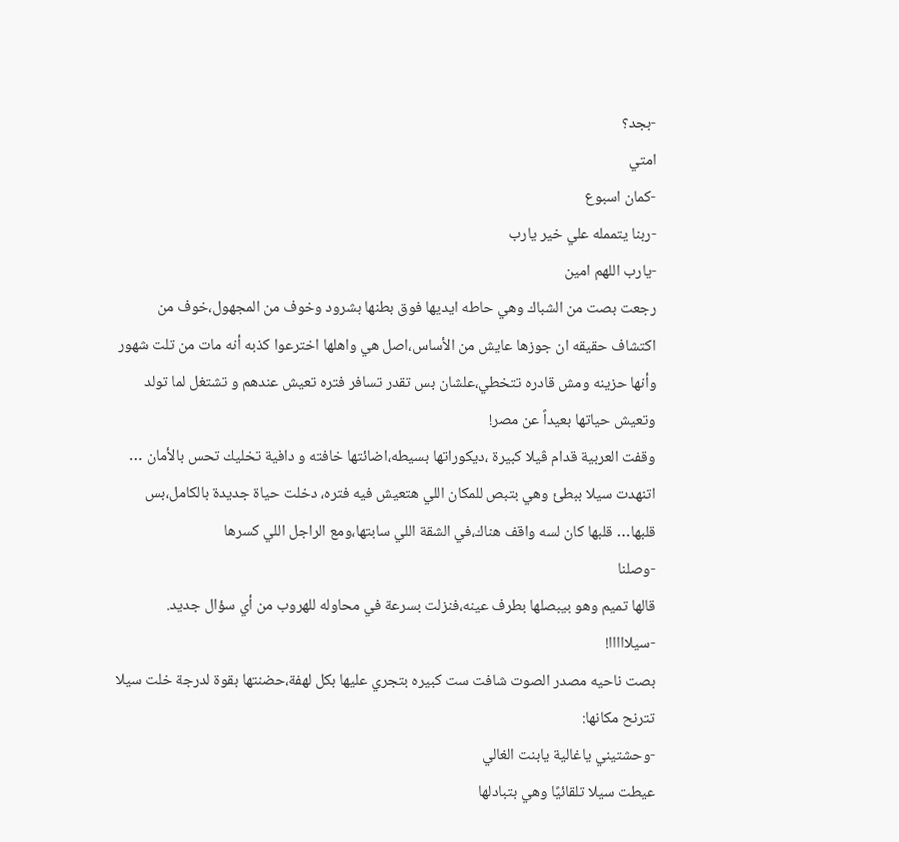-بجد؟
امتي
-كمان اسبوع
-ربنا يتممله علي خير يارب
-يارب اللهم امين
رجعت بصت من الشباك وهي حاطه ايديها فوق بطنها بشرود وخوف من المجهول،خوف من اكتشاف حقيقه ان جوزها عايش من الأساس،اصل هي واهلها اخترعوا كذبه أنه مات من تلت شهور وأنها حزينه ومش قادره تتخطي،علشان بس تقدر تسافر فتره تعيش عندهم و تشتغل لما تولد وتعيش حياتها بعيداً عن مصر!
وقفت العربية قدام ڤيلا كبيرة ،ديكوراتها بسيطه،اضائتها خافته و دافية تخليك تحس بالأمان … اتنهدت سيلا ببطئ وهي بتبص للمكان اللي هتعيش فيه فتره، دخلت حياة جديدة بالكامل،بس قلبها… قلبها كان لسه واقف هناك،في الشقة اللي سابتها،ومع الراجل اللي كسرها
-وصلنا
قالها تميم وهو بيبصلها بطرف عينه،فنزلت بسرعة في محاوله للهروب من أي سؤال جديد.
-سيلااااا!
بصت ناحيه مصدر الصوت شافت ست كبيره بتجري عليها بكل لهفة،حضنتها بقوة لدرجة خلت سيلا تترنح مكانها:
-وحشتيني ياغالية يابنت الغالي
عيطت سيلا تلقائيًا وهي بتبادلها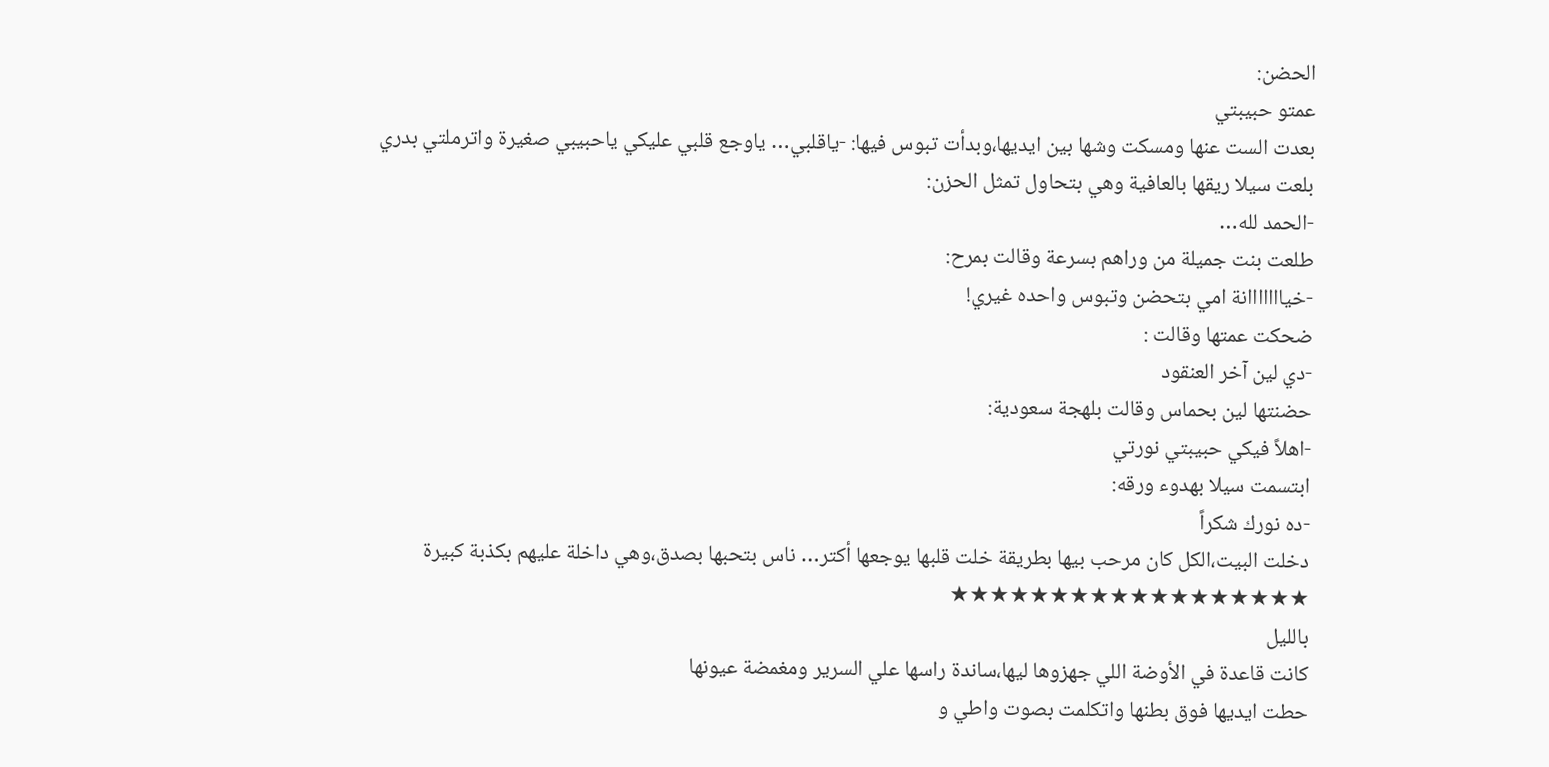الحضن:
عمتو حبيبتي
بعدت الست عنها ومسكت وشها بين ايديها،وبدأت تبوس فيها: -ياقلبي… ياوجع قلبي عليكي ياحبيبي صغيرة واترملتي بدري
بلعت سيلا ريقها بالعافية وهي بتحاول تمثل الحزن:
-الحمد لله…
طلعت بنت جميلة من وراهم بسرعة وقالت بمرح:
-خيااااااانة امي بتحضن وتبوس واحده غيري!
ضحكت عمتها وقالت :
-دي لين آخر العنقود
حضنتها لين بحماس وقالت بلهجة سعودية:
-اهلاً فيكي حبيبتي نورتي
ابتسمت سيلا بهدوء ورقه:
-ده نورك شكراً
دخلت البيت،الكل كان مرحب بيها بطريقة خلت قلبها يوجعها أكتر… ناس بتحبها بصدق،وهي داخلة عليهم بكذبة كبيرة
★★★★★★★★★★★★★★★★★★
بالليل
كانت قاعدة في الأوضة اللي جهزوها ليها،ساندة راسها علي السرير ومغمضة عيونها
حطت ايديها فوق بطنها واتكلمت بصوت واطي و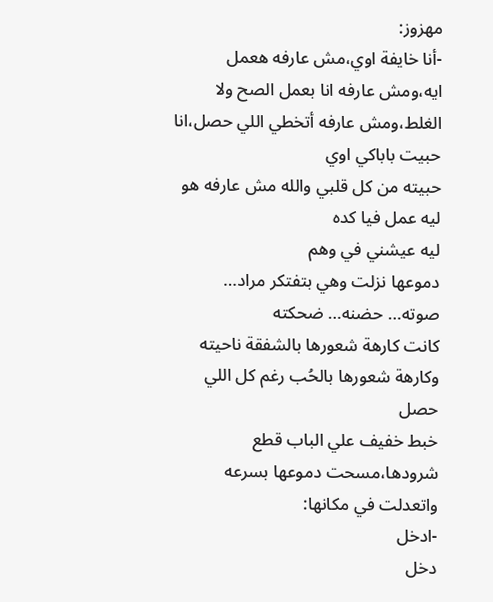مهزوز:
-أنا خايفة اوي،مش عارفه هعمل ايه،ومش عارفه انا بعمل الصح ولا الغلط،ومش عارفه أتخطي اللي حصل،انا حبيت باباكي اوي
حبيته من كل قلبي والله مش عارفه هو ليه عمل فيا كده
ليه عيشني في وهم
دموعها نزلت وهي بتفتكر مراد… صوته… حضنه… ضحكته
كانت كارهة شعورها بالشفقة ناحيته
وكارهة شعورها بالحُب رغم كل اللي حصل
خبط خفيف علي الباب قطع شرودها،مسحت دموعها بسرعه واتعدلت في مكانها:
-ادخل
دخل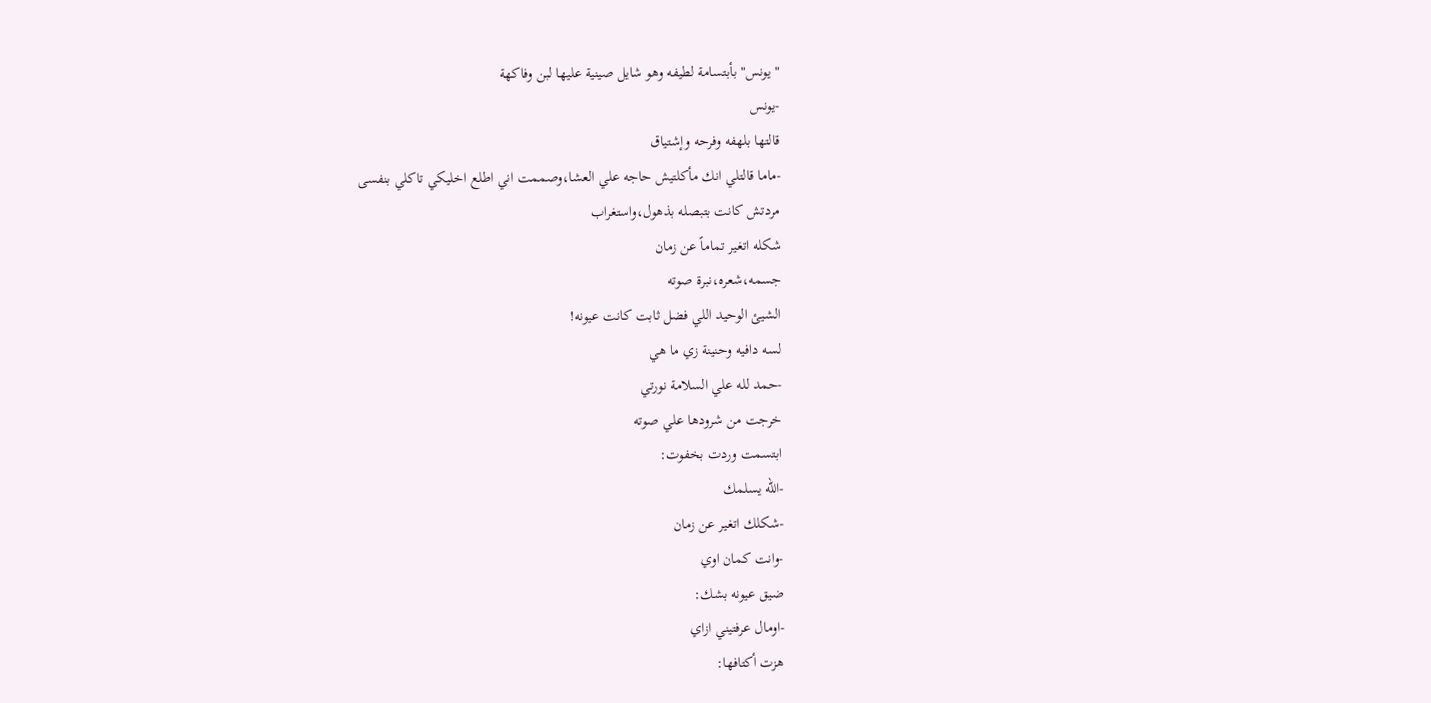"يونس" بأبتسامة لطيفه وهو شايل صينية عليها لبن وفاكهة
-يونس
قالتها بلهفه وفرحه وإشتياق
-ماما قالتلي انك مأكلتيش حاجه علي العشا،وصممت اني اطلع اخليكي تاكلي بنفسى
مردتش كانت بتبصله بذهول،واستغراب
شكله اتغير تماماً عن زمان
جسمه،شعره،نبرة صوته
الشيئ الوحيد اللي فضل ثابت كانت عيونه!
لسه دافيه وحنينة زي ما هي
-حمد لله علي السلامة نورتي
خرجت من شرودها علي صوته
ابتسمت وردت بخفوت:
-الله يسلمك
-شكلك اتغير عن زمان
-وانت كمان اوي
ضيق عيونه بشك:
-اومال عرفتيني ازاي
هزت أكتافها: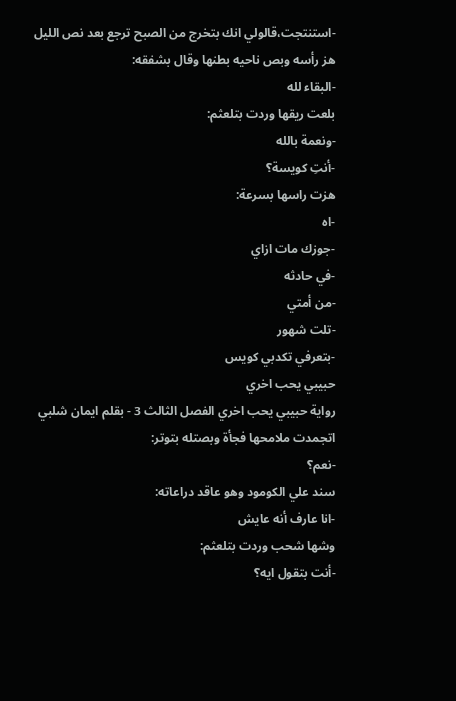-استنتجت،قالولي انك بتخرج من الصبح ترجع بعد نص الليل
هز رأسه وبص ناحيه بطنها وقال بشفقه:
-البقاء لله
بلعت ريقها وردت بتلعثم:
-ونعمة بالله
-أنتِ كويسة؟
هزت راسها بسرعة:
-اه
-جوزك مات ازاي
-في حادثه
-من أمتي
-تلت شهور
-بتعرفي تكدبي كويس
حبيبي يحب اخري
رواية حبيبي يحب اخري الفصل الثالث 3 - بقلم ايمان شلبي
اتجمدت ملامحها فجأة وبصتله بتوتر:
-نعم؟
سند علي الكومود وهو عاقد دراعاته:
-انا عارف أنه عايش
وشها شحب وردت بتلعثم:
-أنت بتقول ايه؟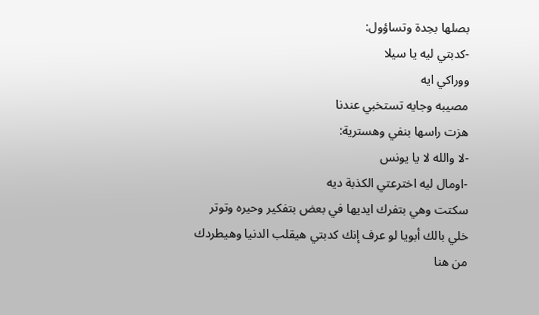بصلها بحِدة وتساؤول:
-كدبتي ليه يا سيلا
ووراكي ايه
مصيبه وجايه تستخبي عندنا
هزت راسها بنفي وهسترية:
-لا والله لا يا يونس
-اومال ليه اخترعتي الكذبة ديه
سكتت وهي بتفرك ايديها في بعض بتفكير وحيره وتوتر
خلي بالك أبويا لو عرف إنك كدبتي هيقلب الدنيا وهيطردك من هنا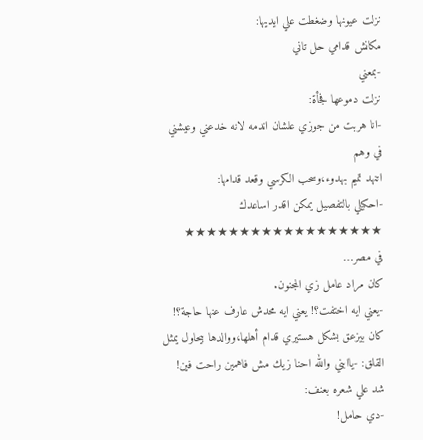نزلت عيونها وضغطت علي ايديها:
مكانش قدامي حل تاني
-بمعني
نزلت دموعها فجأة:
-انا هربت من جوزي علشان اندمه لانه خدعني وعيشني في وهم
اتنهد تميم بهدوء،وسحب الكرسي وقعد قدامها:
-احكيلي بالتفصيل يمكن اقدر اساعدك
★★★★★★★★★★★★★★★★★★
في مصر…
كان مراد عامل زي المجنون.
-يعني ايه اختفت؟! يعني ايه محدش عارف عنها حاجة؟!
كان بيزعق بشكل هستيري قدام أهلها،ووالدها بيحاول يمثل القلق: -ياابني والله احنا زيك مش فاهمين راحت فين!
شد علي شعره بعنف:
-دي حامل!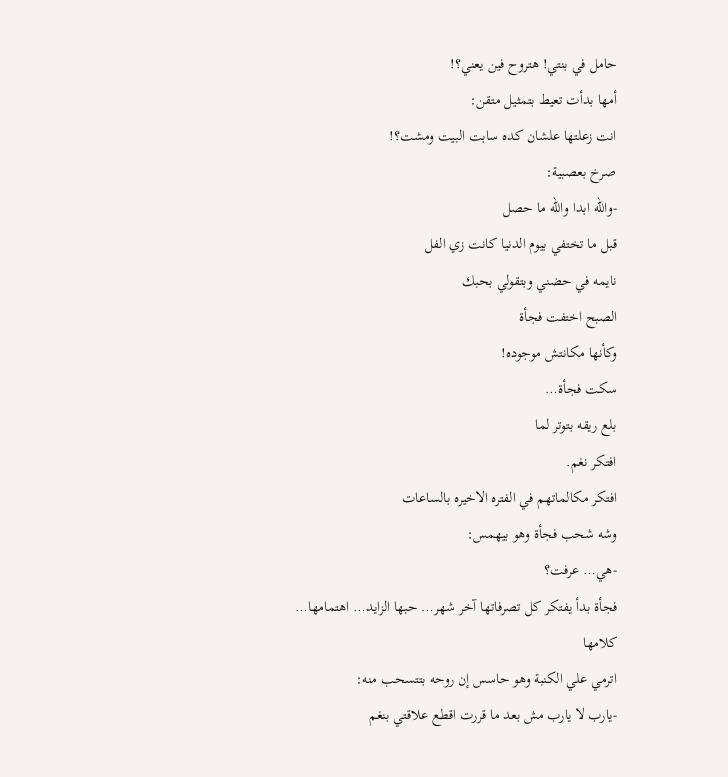حامل في بنتي! هتروح فين يعني؟!
أمها بدأت تعيط بتمثيل متقن:
انت زعلتها علشان كده سابت البيت ومشت؟!
صرخ بعصبية:
-والله ابدا والله ما حصل
قبل ما تختفي بيوم الدنيا كانت زي الفل
نايمه في حضني وبتقولي بحبك
الصبح اختفت فجأة
وكأنها مكانتش موجوده!
سكت فجأة…
بلع ريقه بتوتر لما
افتكر نغم.
افتكر مكالماتهم في الفتره الاخيره بالساعات
وشه شحب فجأة وهو بيهمس:
-هي… عرفت؟
فجأة بدأ يفتكر كل تصرفاتها آخر شهر… حبها الزايد… اهتمامها… كلامها
اترمي علي الكنبة وهو حاسس إن روحه بتتسحب منه:
-يارب لا يارب مش بعد ما قررت اقطع علاقتي بنغم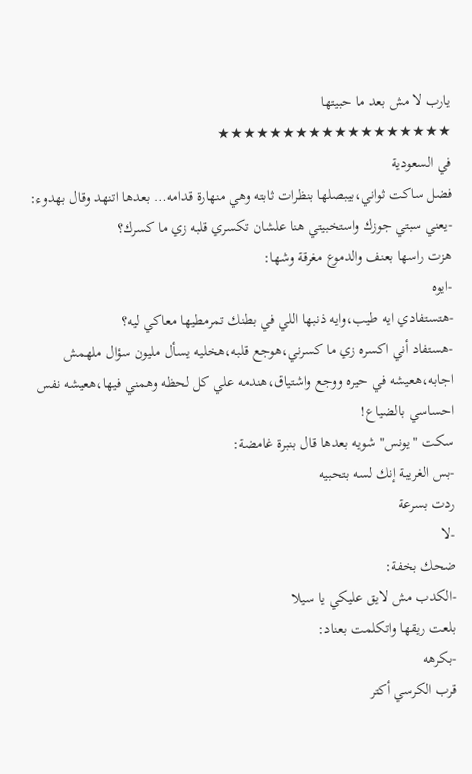يارب لا مش بعد ما حبيتها
★★★★★★★★★★★★★★★★★★
في السعودية
فضل ساكت ثواني،بيبصلها بنظرات ثابته وهي منهارة قدامه… بعدها اتنهد وقال بهدوء:
-يعني سبتي جوزك واستخبيتي هنا علشان تكسري قلبه زي ما كسرك؟
هزت راسها بعنف والدموع مغرقة وشها:
-ايوه
-هتستفادي ايه طيب،وايه ذنبها اللي في بطنك تمرمطيها معاكي ليه؟
-هستفاد أني اكسره زي ما كسرني،هوجع قلبه،هخليه يسأل مليون سؤال ملهمش اجابه،هعيشه في حيره ووجع واشتياق،هندمه علي كل لحظه وهمني فيها،هعيشه نفس احساسي بالضياع!
سكت "يونس" شويه بعدها قال بنبرة غامضة:
-بس الغريبة إنك لسه بتحبيه
ردت بسرعة
-لا
ضحك بخفة:
-الكدب مش لايق عليكي يا سيلا
بلعت ريقها واتكلمت بعناد:
-بكرهه
قرب الكرسي أكتر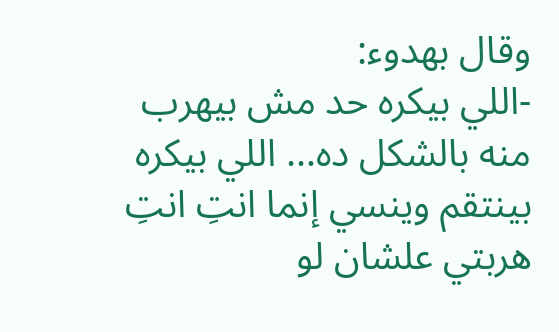وقال بهدوء:
-اللي بيكره حد مش بيهرب منه بالشكل ده… اللي بيكره بينتقم وينسي إنما انتِ انتِ هربتي علشان لو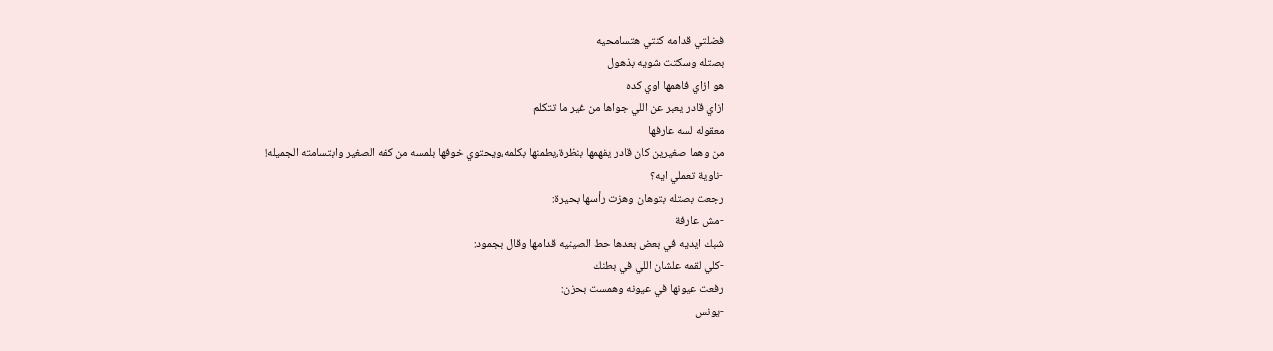فضلتي قدامه كنتي هتسامحيه
بصتله وسكتت شويه بذهول
هو ازاي فاهمها اوي كده
ازاي قادر يعبر عن اللي جواها من غير ما تتكلم
معقوله لسه عارفها
من وهما صغيرين كان قادر يفهمها بنظرة،يطمنها بكلمه،ويحتوي خوفها بلمسه من كفه الصغير وابتسامته الجميله!
-ناوية تعملي ايه؟
رجعت بصتله بتوهان وهزت رأسها بحيرة:
-مش عارفة
شبك ايديه في بعض بعدها حط الصينيه قدامها وقال بجمود:
-كلي لقمه علشان اللي في بطنك
رفعت عيونها في عيونه وهمست بحزن:
-يونس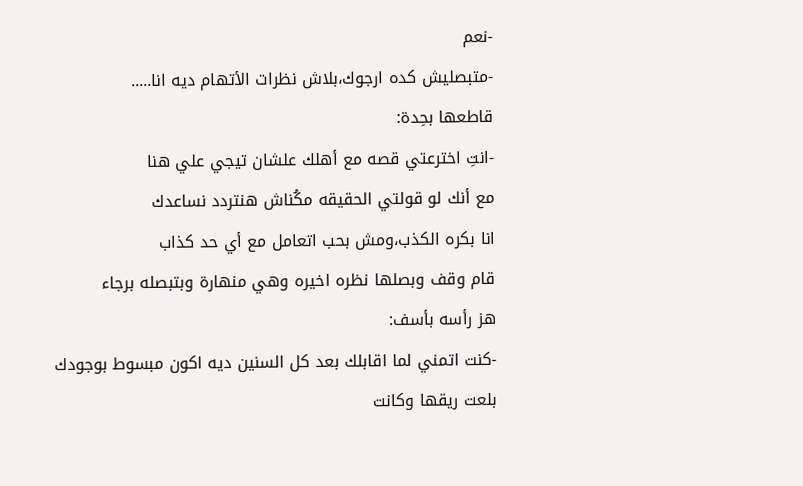-نعم
-متبصليش كده ارجوك،بلاش نظرات الأتهام ديه انا.....
قاطعها بحِدة:
-انتِ اخترعتي قصه مع أهلك علشان تيجي علي هنا
مع أنك لو قولتي الحقيقه مكُناش هنتردد نساعدك
انا بكره الكذب،ومش بحب اتعامل مع أي حد كذاب
قام وقف وبصلها نظره اخيره وهي منهارة وبتبصله برجاء
هز رأسه بأسف:
-كنت اتمني لما اقابلك بعد كل السنين ديه اكون مبسوط بوجودك
بلعت ريقها وكانت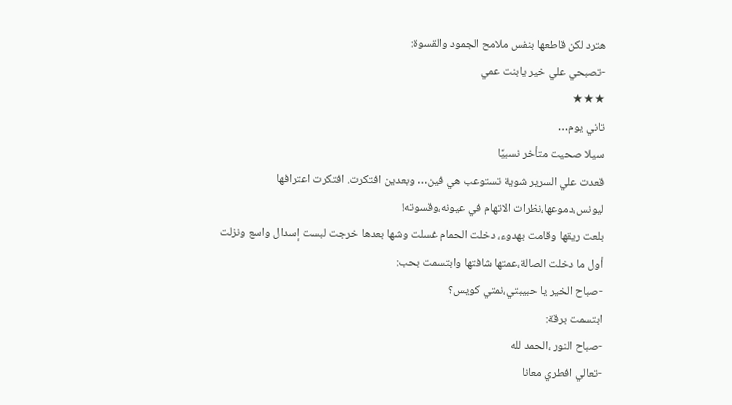هترد لكن قاطعها بنفس ملامح الجمود والقسوة:
-تصبحي علي خير يابنت عمي
★★★
تاني يوم…
سيلا صحيت متأخر نسبيًا
قعدت علي السرير شوية تستوعب هي فين… وبعدين افتكرت. افتكرت اعترافها ليونس،دموعها،نظرات الاتهام في عيونه،وقسوته!
بلعت ريقها وقامت بهدوء، دخلت الحمام غسلت وشها بعدها خرجت لبست إسدال واسع ونزلت
أول ما دخلت الصالة،عمتها شافتها وابتسمت بحب:
-صباح الخير يا حبيبتي،نمتي كويس؟
ابتسمت برقة:
-صباح النور ،الحمد لله
-تعالي افطري معانا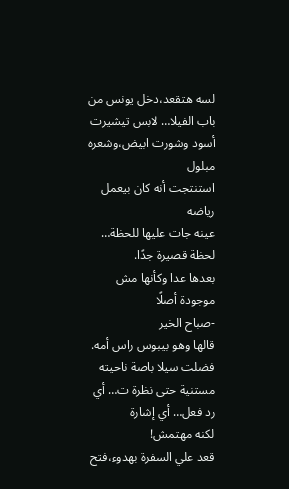لسه هتقعد،دخل يونس من باب الفيلا… لابس تيشيرت أسود وشورت ابيض،وشعره مبلول
استنتجت أنه كان بيعمل رياضه
عينه جات عليها للحظة… لحظة قصيرة جدًا.
بعدها عدا وكأنها مش موجودة أصلًا
-صباح الخير
قالها وهو بيبوس راس أمه.
فضلت سيلا باصة ناحيته مستنية حتى نظرة ت… أي رد فعل… أي إشارة
لكنه مهتمش!
قعد علي السفرة بهدوء،فتح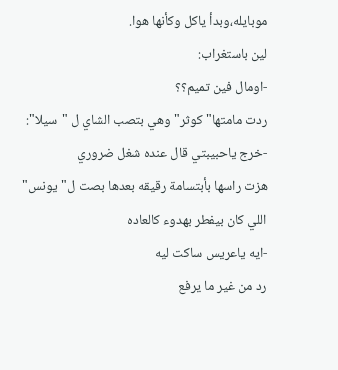موبايله،وبدأ ياكل وكأنها هوا.
لين باستغراب:
-اومال فين تميم؟؟
ردت مامتها" كوثر" وهي بتصب الشاي ل "سيلا":
-خرج ياحبيبتي قال عنده شغل ضروري
هزت راسها بأبتسامة رقيقه بعدها بصت ل"يونس" اللي كان بيفطر بهدوء كالعاده
-ايه ياعريس ساكت ليه
رد من غير ما يرفع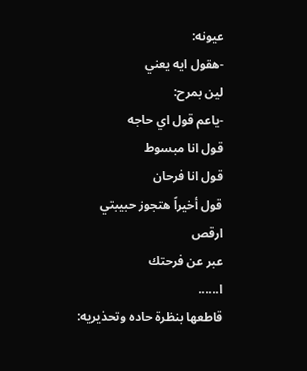عيونه:
-هقول ايه يعني
لين بمرح:
-ياعم قول اي حاجه
قول انا مبسوط
قول انا فرحان
قول أخيراً هتجوز حبيبتي
ارقص
عبر عن فرحتك
ا......
قاطعها بنظرة حاده وتحذيريه: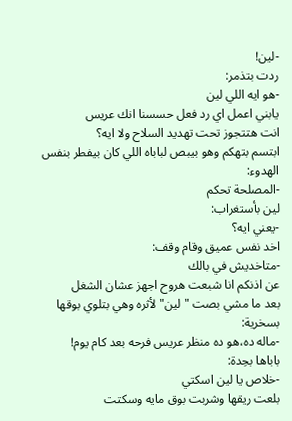-لين!
ردت بتذمر:
-هو ايه اللي لين
يابني اعمل اي رد فعل حسسنا انك عريس
انت هتتجوز تحت تهديد السلاح ولا ايه؟
ابتسم بتهكم وهو بيبص لباباه اللي كان بيفطر بنفس الهدوء:
-المصلحة تحكم
لين بأستغراب:
-يعني ايه؟
اخد نفس عميق وقام وقف:
-متاخديش في بالك
عن اذنكم انا شبعت هروح اجهز عشان الشغل
بعد ما مشي بصت "لين" لأثره وهي بتلوي بوقها بسخرية:
-ماله ده،هو ده منظر عريس فرحه بعد كام يوم!
باباها بحِدة:
-خلاص يا لين اسكتي
بلعت ريقها وشربت بوق مايه وسكتت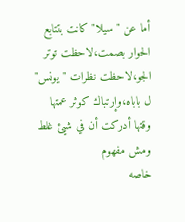أما عن " سيلا" كانت بتتابع الحوار بصمت،لاحظت توتر الجو،لاحظت نظرات "يونس" ل باباه،وإرتباك كوثر عمتها
وقتها أدركت أن في شيئ غلط ومش مفهوم
خاصه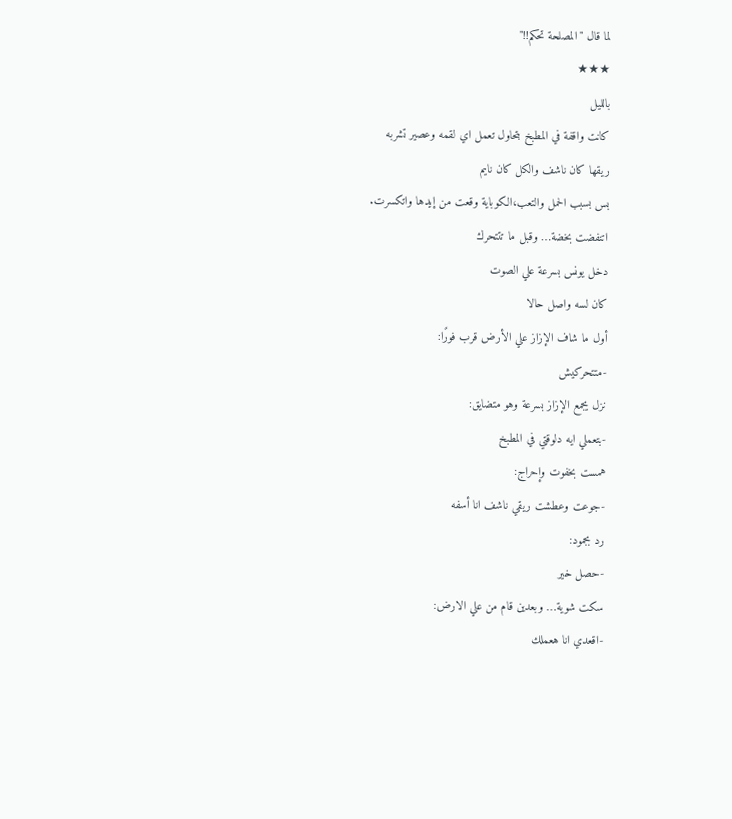لما قال "المصلحة تحكم!!"
★★★
بالليل
كانت واقفة في المطبخ بتحاول تعمل اي لقمه وعصير تشربه
ريقها كان ناشف والكل كان نايم
بس بسبب الحمل والتعب،الكوباية وقعت من إيدها واتكسرت.
اتنفضت بخضة… وقبل ما تتتحرك
دخل يونس بسرعة علي الصوت
كان لسه واصل حالا
أول ما شاف الإزاز علي الأرض قرب فورًا:
-متتحركيش
نزل يجمع الإزاز بسرعة وهو متضايق:
-بتعملي ايه دلوقتي في المطبخ
همست بخفوت وإحراج:
-جوعت وعطشت ريقي ناشف انا أسفه
رد بجمود:
-حصل خير
سكت شوية… وبعدين قام من علي الارض:
-اقعدي انا هعملك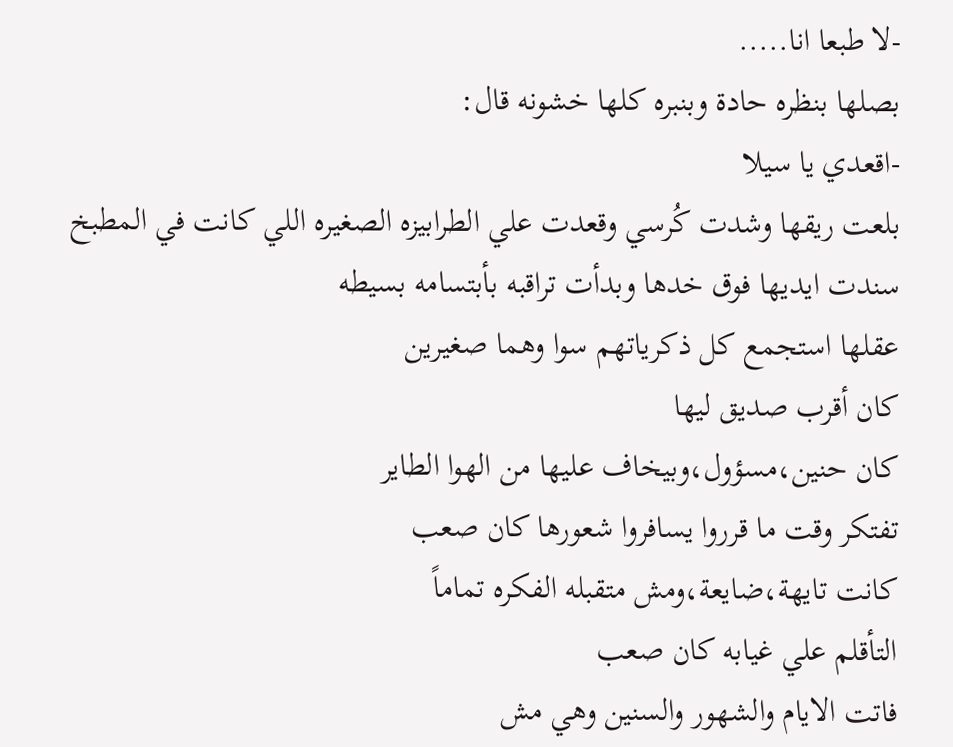-لا طبعا انا.....
بصلها بنظره حادة وبنبره كلها خشونه قال:
-اقعدي يا سيلا
بلعت ريقها وشدت كُرسي وقعدت علي الطرابيزه الصغيره اللي كانت في المطبخ
سندت ايديها فوق خدها وبدأت تراقبه بأبتسامه بسيطه
عقلها استجمع كل ذكرياتهم سوا وهما صغيرين
كان أقرب صديق ليها
كان حنين،مسؤول،وبيخاف عليها من الهوا الطاير
تفتكر وقت ما قرروا يسافروا شعورها كان صعب
كانت تايهة،ضايعة،ومش متقبله الفكره تماماً
التأقلم علي غيابه كان صعب
فاتت الايام والشهور والسنين وهي مش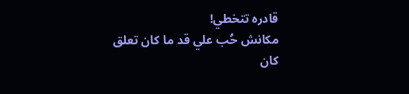قادره تتخطي!
مكانش حُب علي قد ما كان تعلق
كان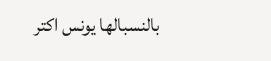بالنسبالها يونس اكتر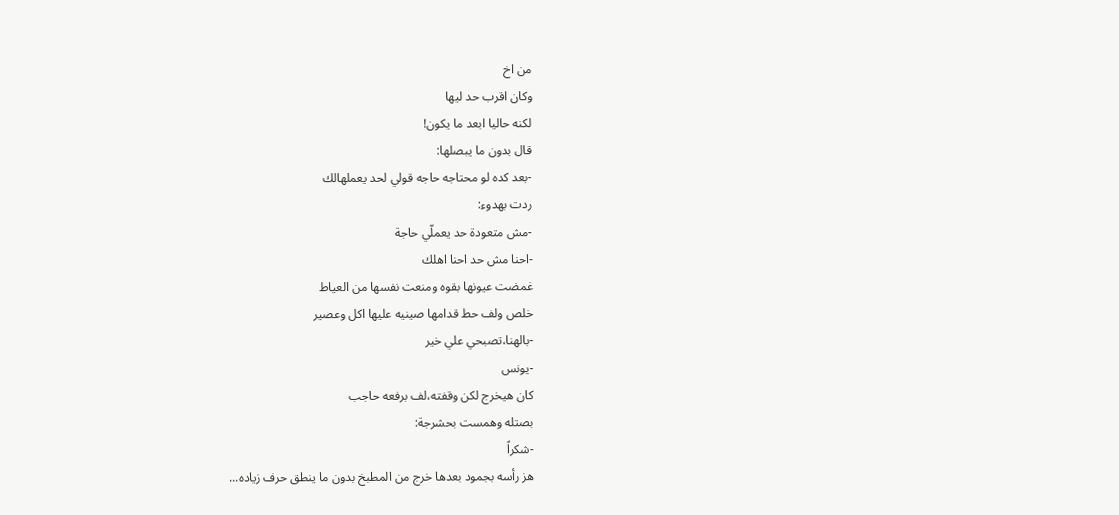من اخ
وكان اقرب حد ليها
لكنه حاليا ابعد ما يكون!
قال بدون ما يبصلها:
-بعد كده لو محتاجه حاجه قولي لحد يعملهالك
ردت بهدوء:
-مش متعودة حد يعملّي حاجة
-احنا مش حد احنا اهلك
غمضت عيونها بقوه ومنعت نفسها من العياط
خلص ولف حط قدامها صينيه عليها اكل وعصير
-بالهنا،تصبحي علي خير
-يونس
كان هيخرج لكن وقفته،لف برفعه حاجب
بصتله وهمست بحشرجة:
-شكراً
هز رأسه بجمود بعدها خرج من المطبخ بدون ما ينطق حرف زياده...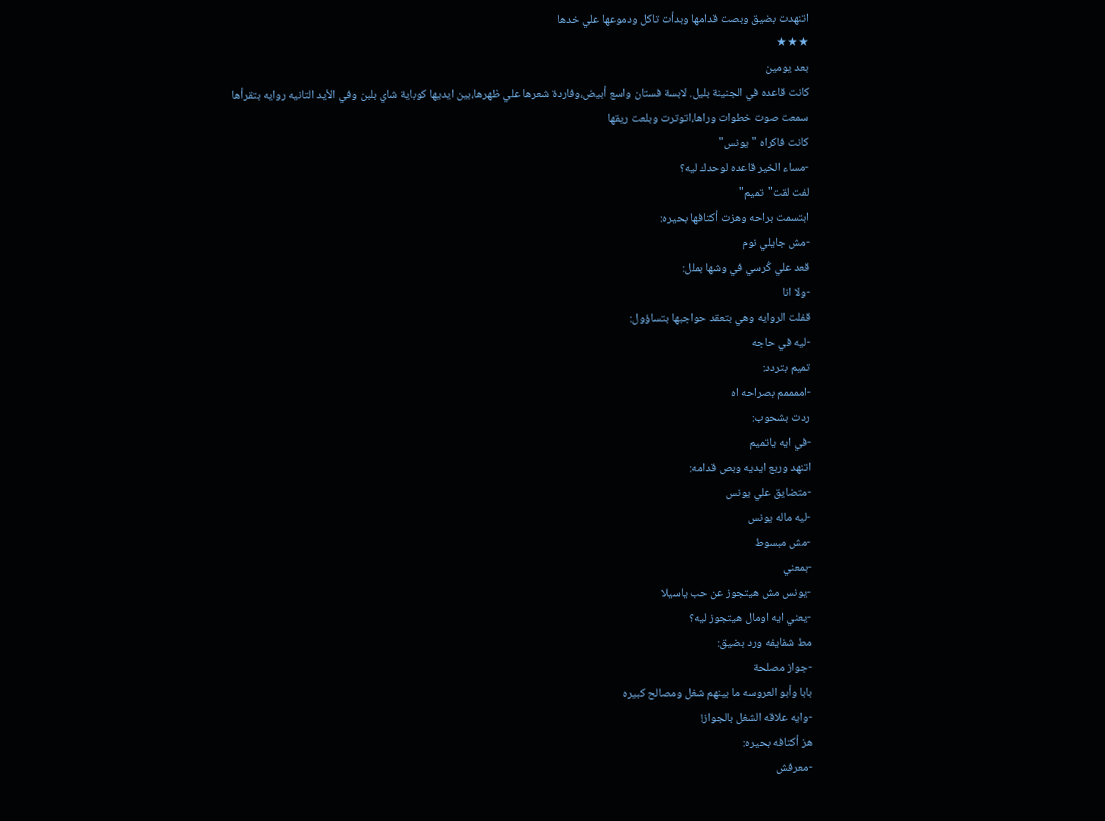اتنهدت بضيق وبصت قدامها وبدأت تاكل ودموعها علي خدها
★★★
بعد يومين
كانت قاعده في الجنينة بليل. لابسة فستان واسع أبيض،وفاردة شعرها علي ظهرها،بين ايديها كوباية شاي بلبن وفي الأيد التانيه روايه بتقرأها
سمعت صوت خطوات وراها،اتوترت وبلعت ريقها
كانت فاكراه "يونس"
-مساء الخير قاعده لوحدك ليه؟
لفت لقت"تميم"
ابتسمت براحه وهزت أكتافها بحيره:
-مش جايلي نوم
قعد علي كُرسي في وشها بملل:
-ولا انا
قفلت الروايه وهي بتعقد حواجبها بتساؤول:
-ليه في حاجه
تميم بتردد:
-اممممم بصراحه اه
ردت بشحوب:
-في ايه ياتميم
اتنهد وربع ايديه وبص قدامه:
-متضايق علي يونس
-ليه ماله يونس
-مش مبسوط
-بمعني
-يونس مش هيتجوز عن حب ياسيلا
-يعني ايه اومال هيتجوز ليه؟
مط شفايفه ورد بضيق:
-جواز مصلحة
بابا وأبو العروسه ما بينهم شغل ومصالح كبيره
-وايه علاقه الشغل بالجواز!
هز أكتافه بحيره:
-معرفش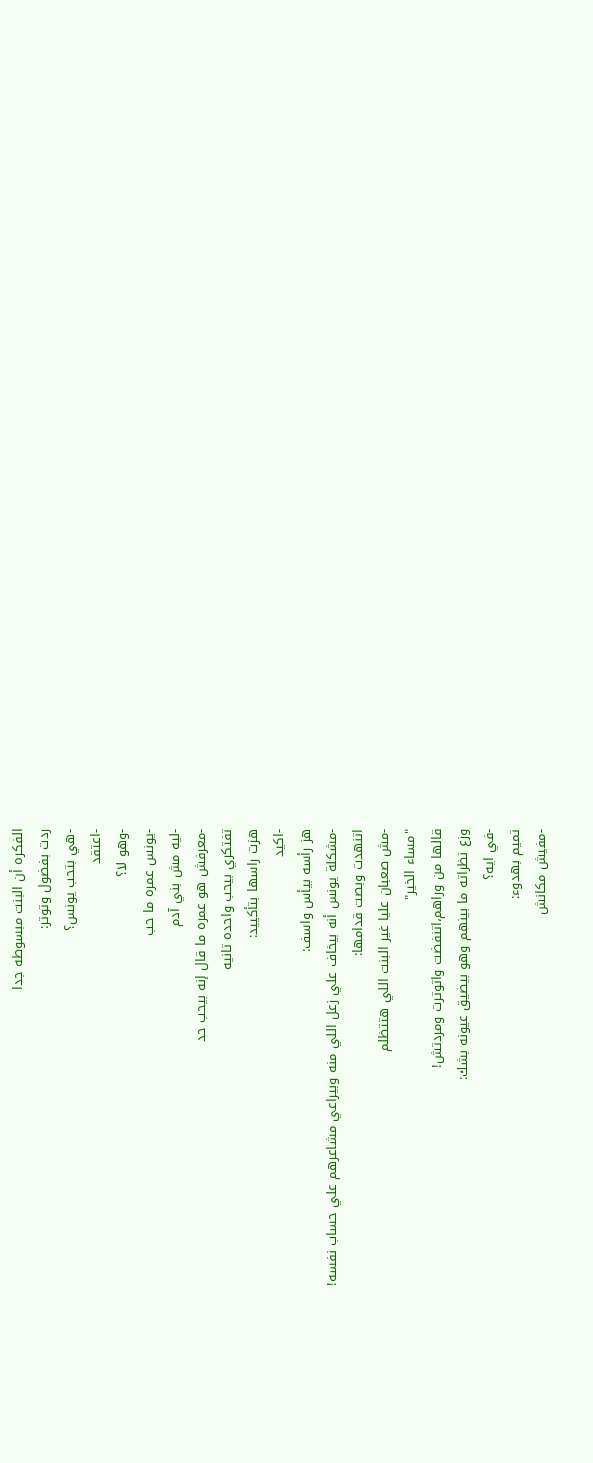الفكره أن البنت مبسوطه جدا
ردت بفضول وتوتر:
-هي بتحب يونس؟
-اعتقد
-وهو لا؟
-يونس عمره ما حب
-ليه مش بني آدم
-معرفش هو عمره ما قال إنه بيحب حد
تفتكري بيحب واحده تانيه
هزت راسها بتأكييد:
-اكيد
هز رأسه بيأس واسف:
-مشكلة يونس أنه بيخاف علي زعل اللي منه وبيراعي مشاعرهم علي حساب نفسه!
اتنهدت وبصت قدامها:
-مش صعبان عليا غير البنت اللي هتتظلم
"مساء الخير"
قالها من وراهم،اتنفضت واتوترت ومردتش!
وزع نظراته ما بينهم وهو بيضيق عيونه بشك:
-في ايه؟
تميم بهدوء:
-مفيش مكانش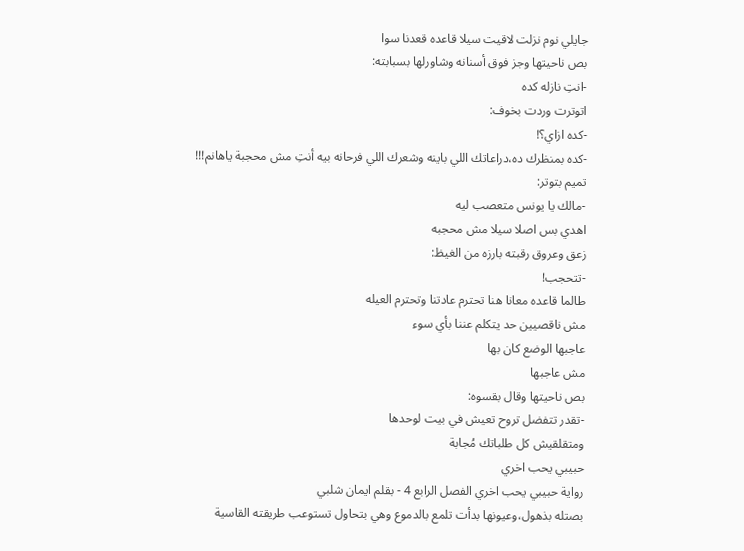جايلي نوم نزلت لاقيت سيلا قاعده قعدنا سوا
بص ناحيتها وجز فوق أسنانه وشاورلها بسبابته:
-انتِ نازله كده
اتوترت وردت بخوف:
-كده ازاي؟!
-كده بمنظرك ده،دراعاتك اللي باينه وشعرك اللي فرحانه بيه أنتِ مش محجبة ياهانم!!!
تميم بتوتر:
-مالك يا يونس متعصب ليه
اهدي بس اصلا سيلا مش محجبه
زعق وعروق رقبته بارزه من الغيظ:
-تتحجب!
طالما قاعده معانا هنا تحترم عادتنا وتحترم العيله
مش ناقصيين حد يتكلم عننا بأي سوء
عاجبها الوضع كان بها
مش عاجبها
بص ناحيتها وقال بقسوه:
-تقدر تتفضل تروح تعيش في بيت لوحدها
ومتقلقيش كل طلباتك مُجابة
حبيبي يحب اخري
رواية حبيبي يحب اخري الفصل الرابع 4 - بقلم ايمان شلبي
بصتله بذهول،وعيونها بدأت تلمع بالدموع وهي بتحاول تستوعب طريقته القاسية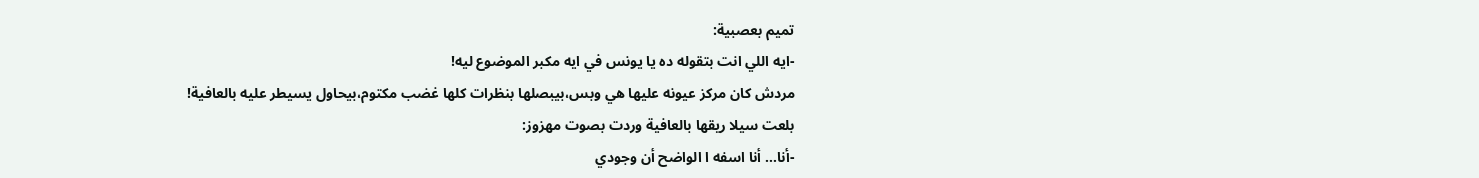تميم بعصبية:
-ايه اللي انت بتقوله ده يا يونس في ايه مكبر الموضوع ليه!
مردش كان مركز عيونه عليها هي وبس،بيبصلها بنظرات كلها غضب مكتوم،بيحاول يسيطر عليه بالعافية!
بلعت سيلا ريقها بالعافية وردت بصوت مهزوز:
-أنا… أنا اسفه ا الواضح أن وجودي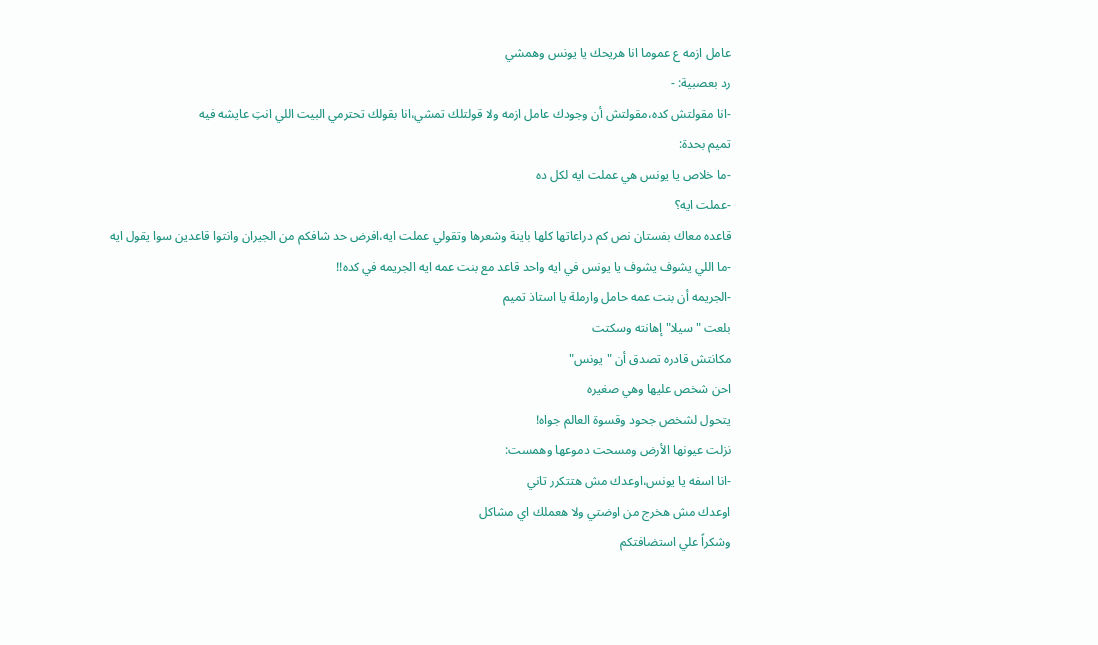عامل ازمه ع عموما انا هريحك يا يونس وهمشي
رد بعصبية: -
-انا مقولتش كده،مقولتش أن وجودك عامل ازمه ولا قولتلك تمشي،انا بقولك تحترمي البيت اللي انتِ عايشه فيه
تميم بحدة:
-ما خلاص يا يونس هي عملت ايه لكل ده
-عملت ايه؟
قاعده معاك بفستان نص كم دراعاتها كلها باينة وشعرها وتقولي عملت ايه،افرض حد شافكم من الجيران وانتوا قاعدين سوا يقول ايه
-ما اللي يشوف يشوف يا يونس في ايه واحد قاعد مع بنت عمه ايه الجريمه في كده!!
-الجريمه أن بنت عمه حامل وارملة يا استاذ تميم
بلعت "سيلا" إهانته وسكتت
مكانتش قادره تصدق أن "يونس"
احن شخص عليها وهي صغيره
يتحول لشخص جحود وقسوة العالم جواه!
نزلت عيونها الأرض ومسحت دموعها وهمست:
-انا اسفه يا يونس،اوعدك مش هتتكرر تاني
اوعدك مش هخرج من اوضتي ولا هعملك اي مشاكل
وشكراً علي استضافتكم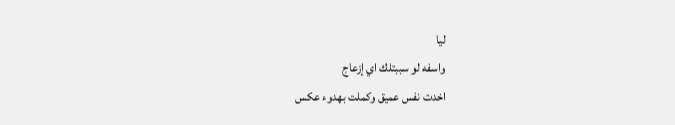ليا
واسفه لو سببتلك اي إزعاج
اخدت نفس عميق وكملت بهدوء عكس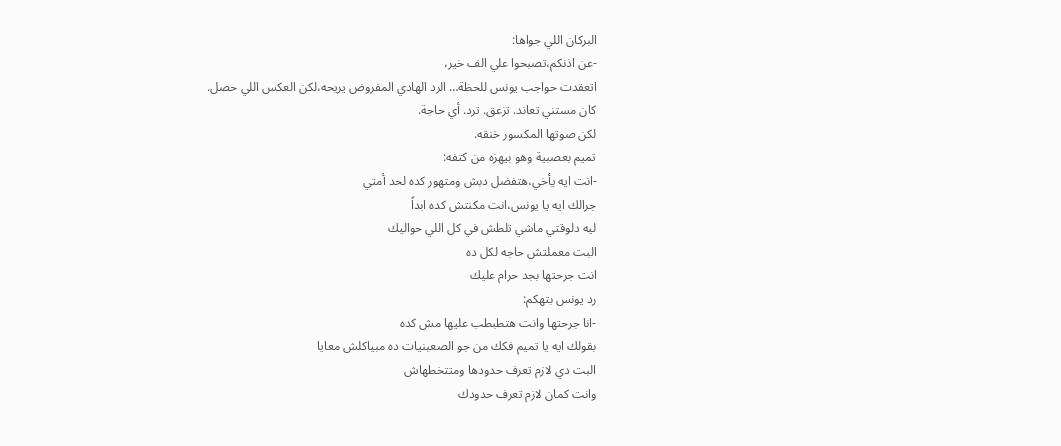البركان اللي جواها:
-عن اذنكم،تصبحوا علي الف خير،
اتعقدت حواجب يونس للحظة… الرد الهادي المفروض يريحه،لكن العكس اللي حصل.
كان مستني تعاند. تزعق. ترد. أي حاجة.
لكن صوتها المكسور خنقه.
تميم بعصبية وهو بيهزه من كتفه:
-انت ايه يأخي،هتفضل دبش ومتهور كده لحد أمتي
جرالك ايه يا يونس،انت مكنتش كده ابداً
ليه دلوقتي ماشي تلطش في كل اللي حواليك
البت معملتش حاجه لكل ده
انت جرحتها بجد حرام عليك
رد يونس بتهكم:
-انا جرحتها وانت هتطبطب عليها مش كده
بقولك ايه يا تميم فكك من جو الصعبنيات ده مبياكلش معايا
البت دي لازم تعرف حدودها ومتتخطهاش
وانت كمان لازم تعرف حدودك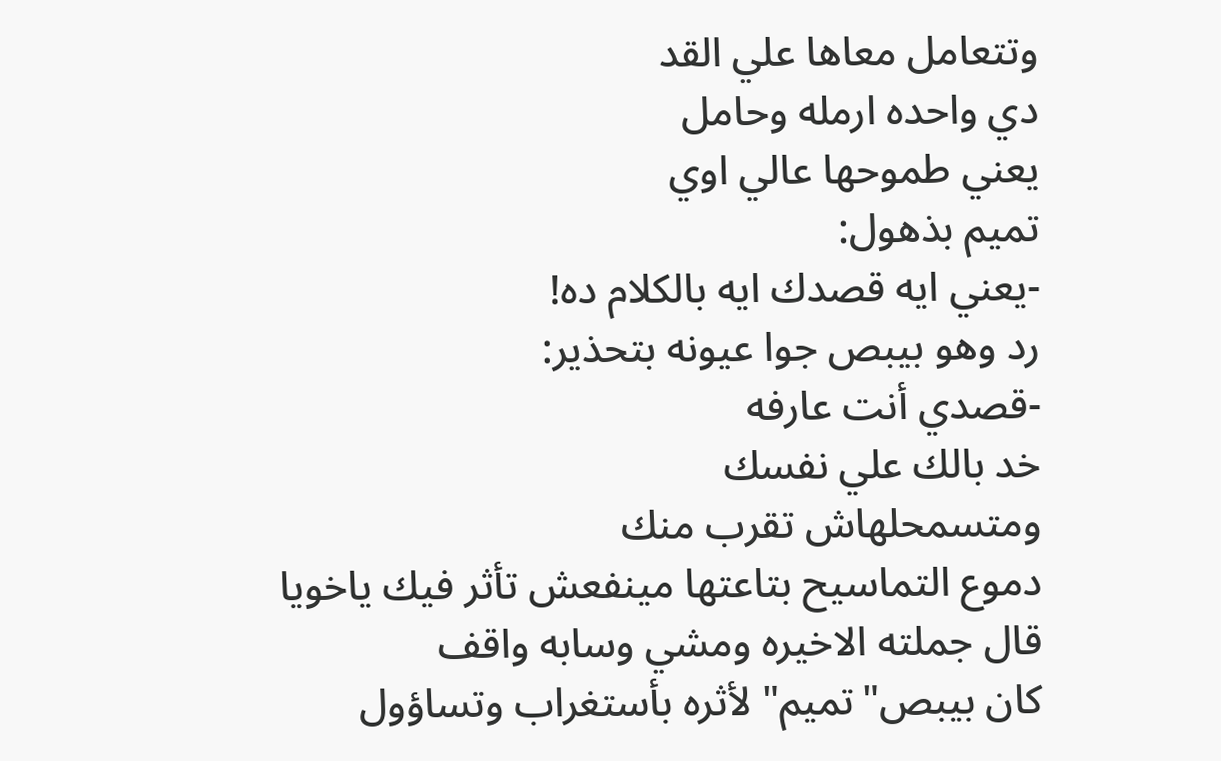وتتعامل معاها علي القد
دي واحده ارمله وحامل
يعني طموحها عالي اوي
تميم بذهول:
-يعني ايه قصدك ايه بالكلام ده!
رد وهو بيبص جوا عيونه بتحذير:
-قصدي أنت عارفه
خد بالك علي نفسك
ومتسمحلهاش تقرب منك
دموع التماسيح بتاعتها مينفعش تأثر فيك ياخويا
قال جملته الاخيره ومشي وسابه واقف
كان بيبص"تميم" لأثره بأستغراب وتساؤول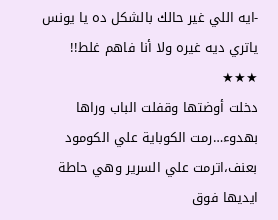-ايه اللي غير حالك بالشكل ده يا يونس
ياتري ديه غيره ولا أنا فاهم غلط!!
★★★
دخلت أوضتها وقفلت الباب وراها بهدوء…رمت الكوباية علي الكومود بعنف،اترمت علي السرير وهي حاطة ايديها فوق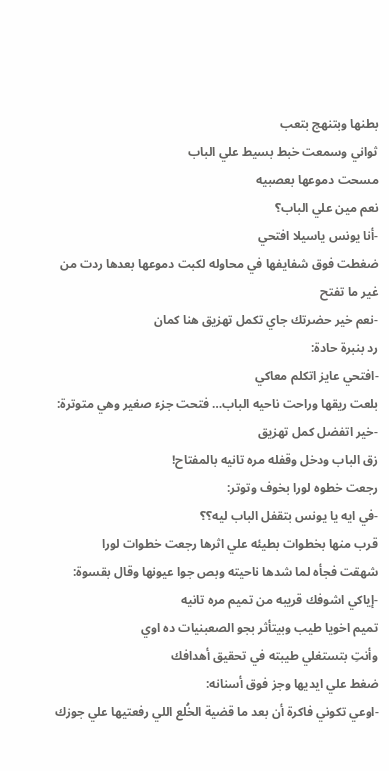بطنها وبتنهج بتعب
ثواني وسمعت خبط بسيط علي الباب
مسحت دموعها بعصبيه
نعم مين علي الباب؟
-أنا يونس ياسيلا افتحي
ضغطت فوق شفايفها في محاوله لكبت دموعها بعدها ردت من غير ما تفتح
-نعم خير حضرتك جاي تكمل تهزيق هنا كمان
رد بنبرة حادة:
-افتحي عايز اتكلم معاكي
بلعت ريقها وراحت ناحيه الباب… فتحت جزء صغير وهي متوترة:
-خير اتفضل كمل تهزيق
زق الباب ودخل وقفله مره تانيه بالمفتاح!
رجعت خطوه لورا بخوف وتوتر:
-في ايه يا يونس بتقفل الباب ليه؟؟
قرب منها بخطوات بطيئه علي اثرها رجعت خطوات لورا
شهقت فجأه لما شدها ناحيته وبص جوا عيونها وقال بقسوة:
-إياكي اشوفك قريبه من تميم مره تانيه
تميم اخويا طيب وبيتأثر بجو الصعبنيات ده اوي
وأنتِ بتستغلي طيبته في تحقيق أهدافك
ضغط علي ايديها وجز فوق أسنانه:
-اوعي تكوني فاكرة أن بعد ما قضية الخُلع اللي رفعتيها علي جوزك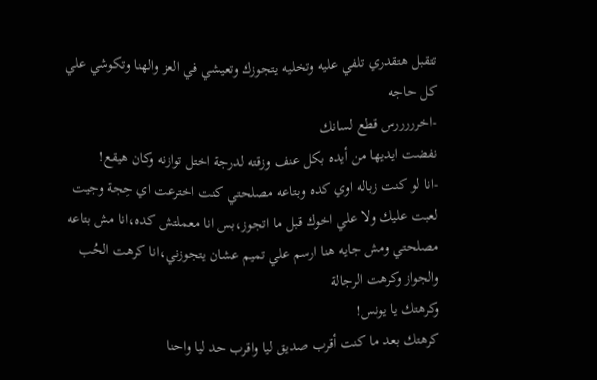تتقبل هتقدري تلفي عليه وتخليه يتجوزك وتعيشي في العز والهنا وتكوشي علي كل حاجه
-اخرررررس قطع لسانك
نفضت ايديها من أيده بكل عنف وزقته لدرجة اختل توازنه وكان هيقع!
-انا لو كنت زباله اوي كده وبتاعه مصلحتي كنت اخترعت اي حِجة وجيت لعبت عليك ولا علي اخوك قبل ما اتجوز،بس انا معملتش كده،انا مش بتاعه مصلحتي ومش جايه هنا ارسم علي تميم عشان يتجوزني،انا كرهت الحُب والجواز وكرهت الرجالة
وكرهتك يا يونس!
كرهتك بعد ما كنت أقرب صديق ليا واقرب حد ليا واحنا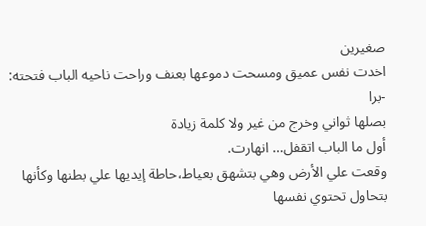صغيرين
اخدت نفس عميق ومسحت دموعها بعنف وراحت ناحيه الباب فتحته:
-برا
بصلها ثواني وخرج من غير ولا كلمة زيادة
أول ما الباب اتقفل… انهارت.
وقعت علي الأرض وهي بتشهق بعياط،حاطة إيديها علي بطنها وكأنها بتحاول تحتوي نفسها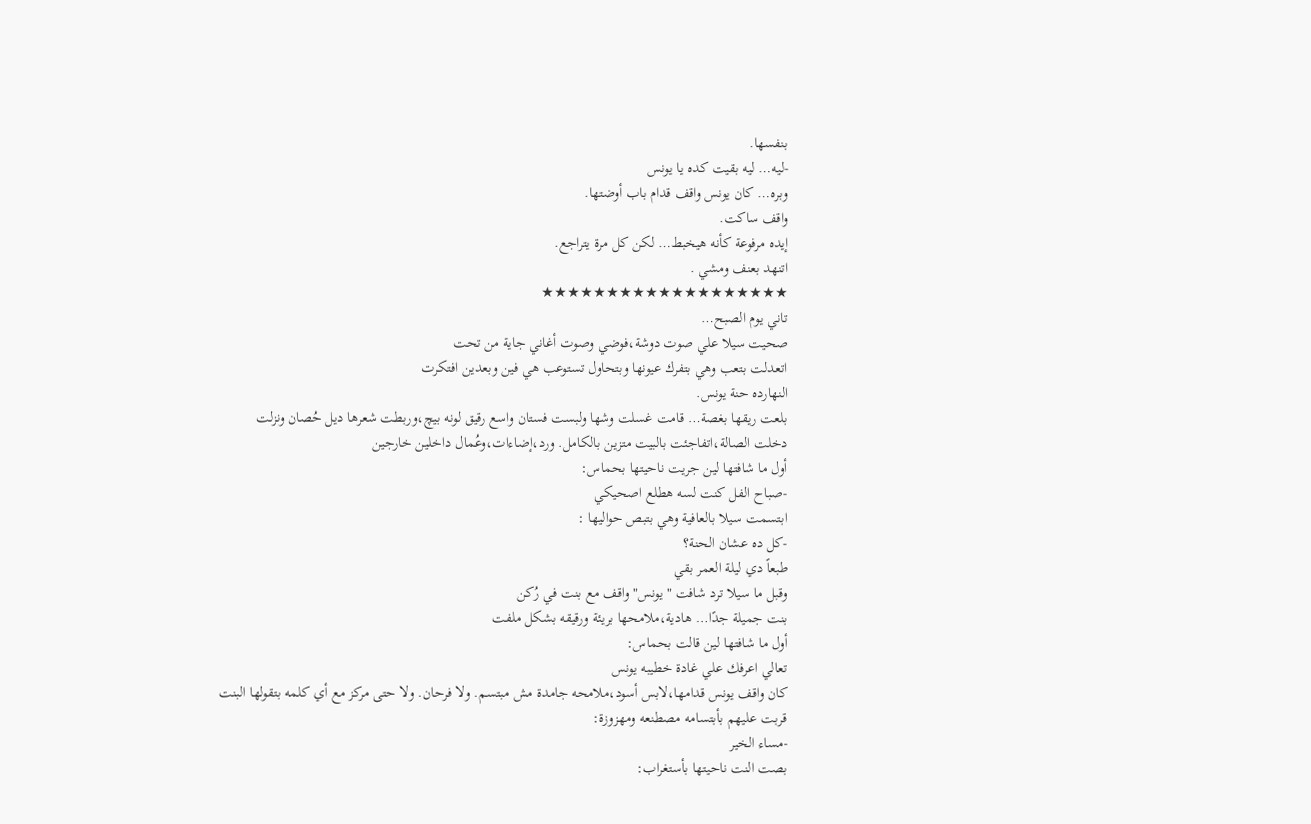بنفسها.
-ليه… ليه بقيت كده يا يونس
وبره… كان يونس واقف قدام باب أوضتها.
واقف ساكت.
إيده مرفوعة كأنه هيخبط… لكن كل مرة يتراجع.
اتنهد بعنف ومشي .
★★★★★★★★★★★★★★★★★★★
تاني يوم الصبح…
صحيت سيلا علي صوت دوشة،فوضي وصوت أغاني جاية من تحت
اتعدلت بتعب وهي بتفرك عيونها وبتحاول تستوعب هي فين وبعدين افتكرت
النهارده حنة يونس.
بلعت ريقها بغصة… قامت غسلت وشها ولبست فستان واسع رقيق لونه بيچ،وربطت شعرها ديل حُصان ونزلت
دخلت الصالة،اتفاجئت بالبيت متزين بالكامل. ورد،إضاءات،وعُمال داخلين خارجين
أول ما شافتها لين جريت ناحيتها بحماس:
-صباح الفل كنت لسه هطلع اصحيكي
ابتسمت سيلا بالعافية وهي بتبص حواليها :
-كل ده عشان الحنة؟
طبعاً دي ليلة العمر بقي
وقبل ما سيلا ترد شافت "يونس" واقف مع بنت في رُكن
بنت جميلة جدًا… هادية،ملامحها بريئة ورقيقه بشكل ملفت
أول ما شافتها لين قالت بحماس:
تعالي اعرفك علي غادة خطيبه يونس
كان واقف يونس قدامها،لابس أسود،ملامحه جامدة مش مبتسم. ولا فرحان. ولا حتى مركز مع أي كلمه بتقولها البنت
قربت عليهم بأبتسامه مصطنعه ومهزوزة:
-مساء الخير
بصت النت ناحيتها بأستغراب: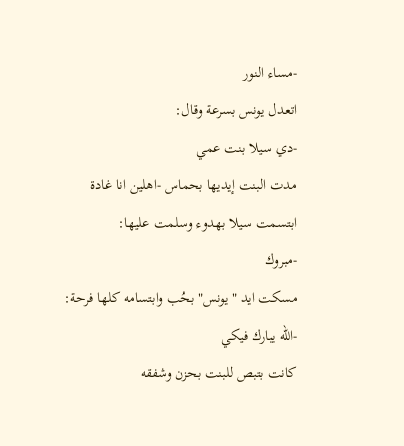-مساء النور
اتعدل يونس بسرعة وقال:
-دي سيلا بنت عمي
مدت البنت إيديها بحماس -اهلين انا غادة
ابتسمت سيلا بهدوء وسلمت عليها:
-مبروك
مسكت ايد "يونس" بحُب وابتسامه كلها فرحة:
-الله يبارك فيكي
كانت بتبص للبنت بحزن وشفقه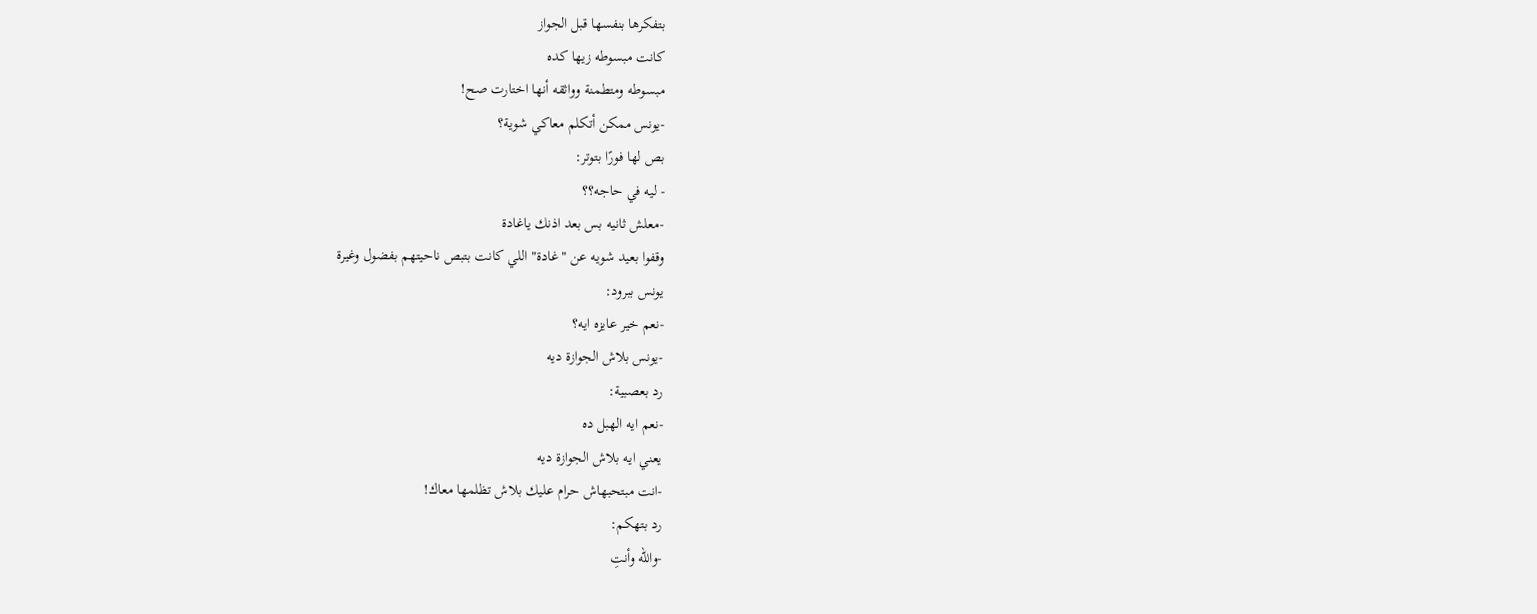بتفكرها بنفسها قبل الجواز
كانت مبسوطه زيها كده
مبسوطه ومتطمنة وواثقه أنها اختارت صح!
-يونس ممكن أتكلم معاكي شوية؟
بص لها فورًا بتوتر:
- ليه في حاجه؟؟
-معلش ثانيه بس بعد اذنك ياغادة
وقفوا بعيد شويه عن "غادة" اللي كانت بتبص ناحيتهم بفضول وغيرة
يونس ببرود:
-نعم خير عايزه ايه؟
-يونس بلاش الجوازة ديه
رد بعصبية:
-نعم ايه الهبل ده
يعني ايه بلاش الجوازة ديه
-انت مبتحبهاش حرام عليك بلاش تظلمها معاك!
رد بتهكم:
-والله وأنتِ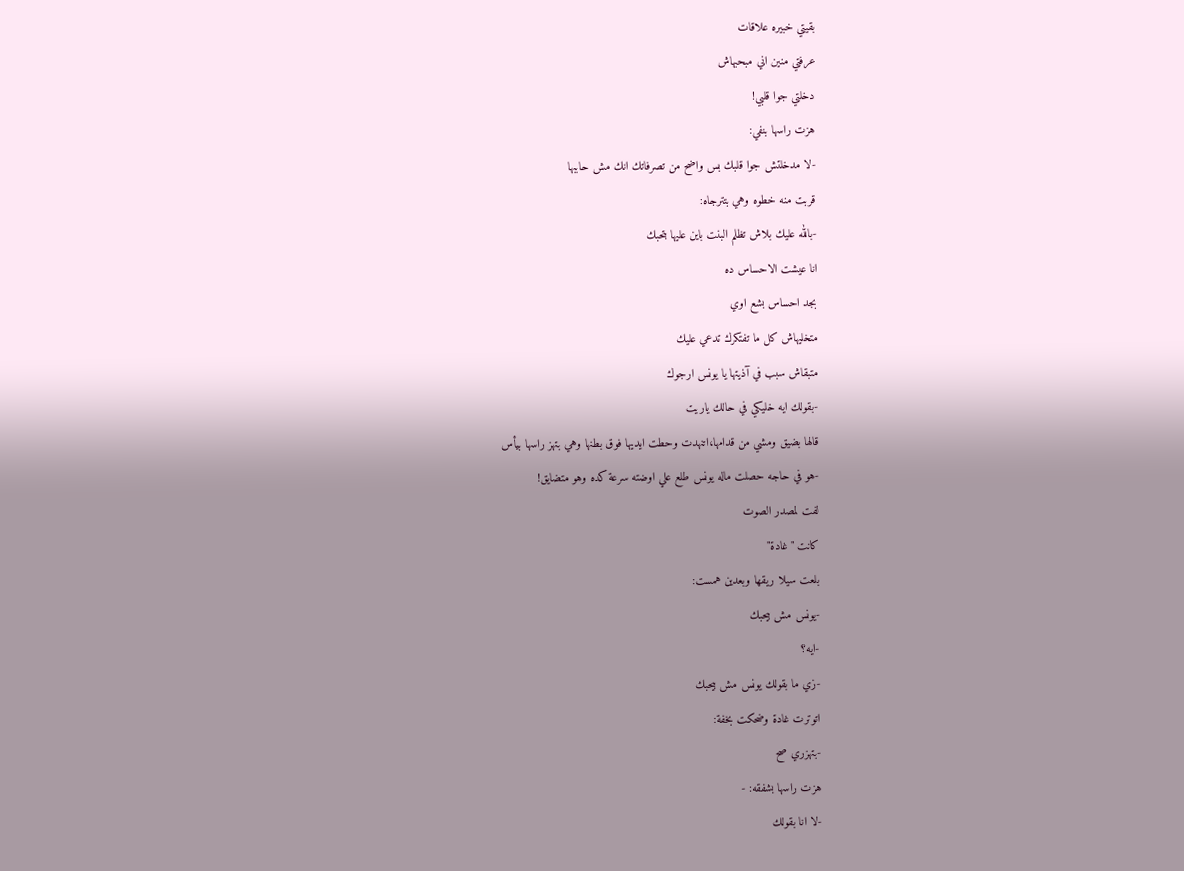بقيتي خبيره علاقات
عرفتي منين اني مبحبهاش
دخلتي جوا قلبي!
هزت راسها بنفي:
-لا مدخلتش جوا قلبك بس واضح من تصرفاتك انك مش حاببها
قربت منه خطوه وهي بتترجاه:
-بالله عليك بلاش تظلم البنت باين عليها بتحبك
انا عيشت الاحساس ده
بجد احساس بشع اوي
متخليهاش كل ما تفتكرك تدعي عليك
متبقاش سبب في آذيتها يا يونس ارجوك
-بقولك ايه خليكي في حالك ياريت
قالها بضيق ومشي من قدامها،اتنهدت وحطت ايديها فوق بطنها وهي بتهز راسها بيأس
-هو في حاجه حصلت ماله يونس طلع علي اوضته سرعة كده وهو متضايق!
لفت لمصدر الصوت
كانت "غادة"
بلعت سيلا ريقها وبعدين همست:
-يونس مش بيحبك
-ايه؟
-زي ما بقولك يونس مش بيحبك
اتوترت غادة وضحكت بخفة:
-بتهزري صح
هزت راسها بشفقه: -
-لا انا بقولك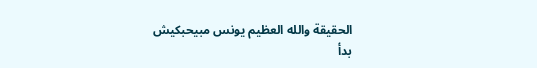الحقيقة والله العظيم يونس مبيحبكيش
بدأ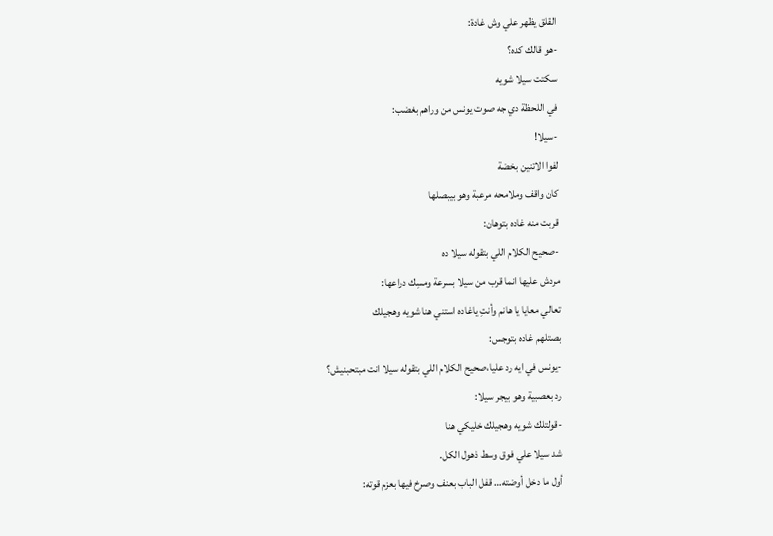القلق يظهر علي وش غادة:
-هو قالك كده؟
سكتت سيلا شويه
في اللحظة دي جه صوت يونس من وراهم بغضب:
-سيلا!
لفوا الاتنين بخضة
كان واقف وملامحه مرعبة وهو بيبصلها
قربت منه غاده بتوهان:
-صحيح الكلام اللي بتقوله سيلا ده
مردش عليها انما قرب من سيلا بسرعة ومسِك دراعها:
تعالي معايا يا هانم وأنتِ ياغاده استني هنا شويه وهجيلك
بصتلهم غاده بتوجس:
-يونس في ايه رد عليا،صحيح الكلام اللي بتقوله سيلا انت مبتحبنيش؟
رد بعصبية وهو بيجر سيلا:
-قولتلك شويه وهجيلك خليكي هنا
شد سيلا علي فوق وسط ذهول الكل.
أول ما دخل أوضته… قفل الباب بعنف وصرخ فيها بعزم قوته: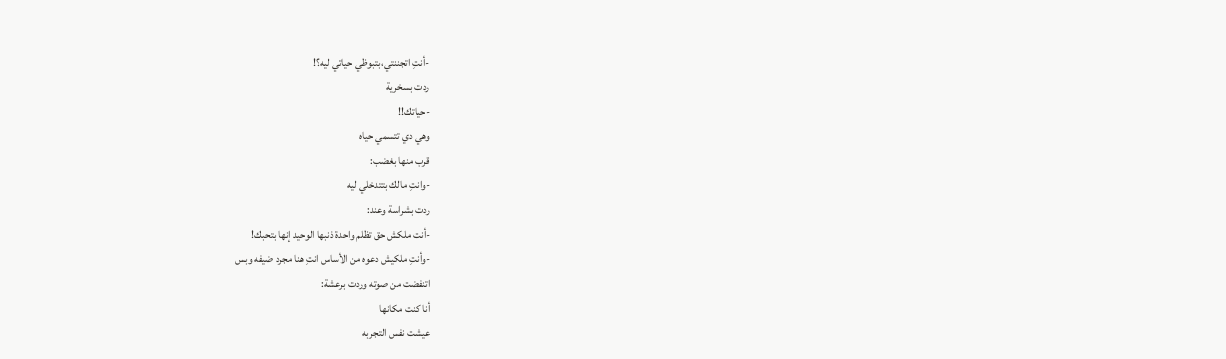-أنتِ اتجننتي،بتبوظي حياتي ليه؟!
ردت بسخرية
-حياتك!!
وهي دي تتسمي حياه
قرب منها بغضب:
-وانتِ مالك بتتدخلي ليه
ردت بشراسة وعند:
-أنت ملكش حق تظلم واحدة ذنبها الوحيد إنها بتحبك!
-وأنتِ ملكيش دعوه من الأساس انتِ هنا مجرد ضيفه وبس
اتنفضت من صوته وردت برعشة:
أنا كنت مكانها
عيشت نفس التجربه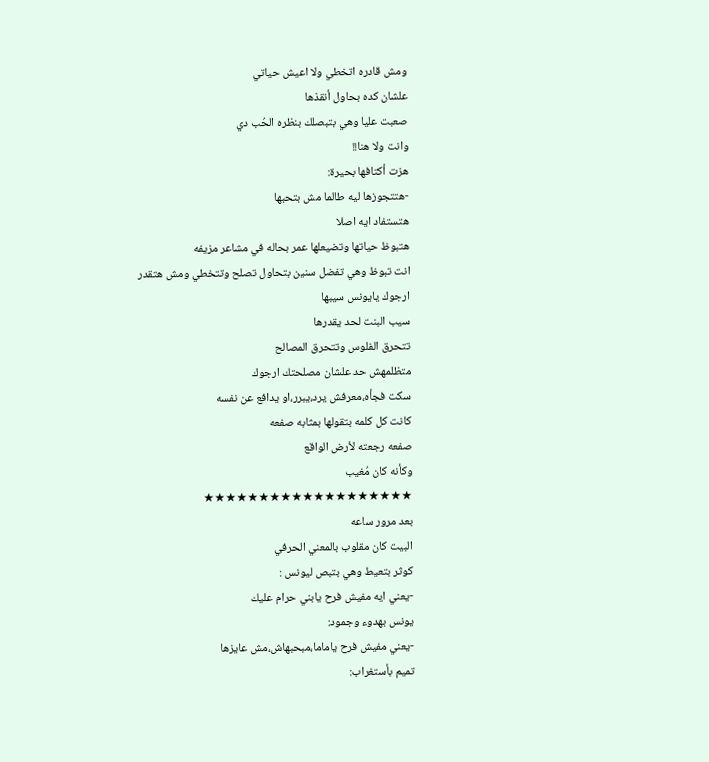ومش قادره اتخطي ولا اعيش حياتي
علشان كده بحاول أنقذها
صعبت عليا وهي بتبصلك بنظره الحُب دي
وانت ولا هنا!!
هزت أكتافها بحيرة:
-هتتجوزها ليه طالما مش بتحبها
هتستفاد ايه اصلا
هتبوظ حياتها وتضيعلها عمر بحاله في مشاعر مزيفه
انت تبوظ وهي تفضل سنين بتحاول تصلح وتتخطي ومش هتقدر
ارجوك يايونس سيبها
سيب البنت لحد يقدرها
تتحرق الفلوس وتتحرق المصالح
متظلمهش حد علشان مصلحتك ارجوك
سكت فجأه،معرفش يرد،يبرر،او يدافع عن نفسه
كانت كل كلمه بتقولها بمثابه صفعه
صفعه رجعته لأرض الواقع
وكأنه كان مُغيب
★★★★★★★★★★★★★★★★★★★
بعد مرور ساعه
البيت كان مقلوب بالمعني الحرفي
كوثر بتعيط وهي بتبص ليونس :
-يعني ايه مفيش فرح يابني حرام عليك
يونس بهدوء وجمود:
-يعني مفيش فرح ياماما،مبحبهاش،مش عايزها
تميم بأستغراب: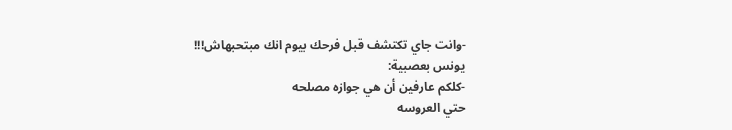-وانت جاي تكتشف قبل فرحك بيوم انك مبتحبهاش!!!
يونس بعصبية:
-كلكم عارفين أن هي جوازه مصلحه
حتي العروسه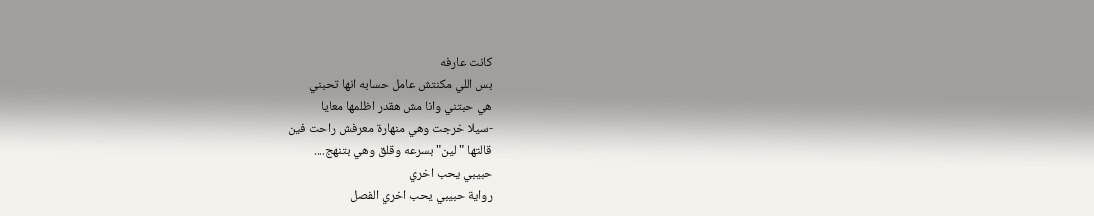كانت عارفه
بس اللي مكنتش عامل حسابه انها تحبني
هي حبتني وانا مش هقدر اظلمها معايا
-سيلا خرجت وهي منهارة معرفش راحت فين
قالتها "لين" بسرعه وقلق وهي بتنهج....
حبيبي يحب اخري
رواية حبيبي يحب اخري الفصل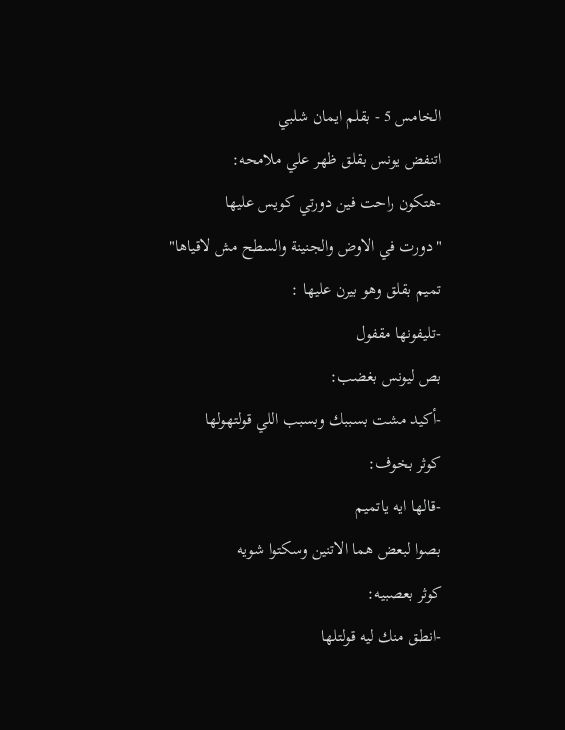الخامس 5 - بقلم ايمان شلبي
اتنفض يونس بقلق ظهر علي ملامحه:
-هتكون راحت فين دورتي كويس عليها
"دورت في الاوض والجنينة والسطح مش لاقياها"
تميم بقلق وهو بيرن عليها :
-تليفونها مقفول
بص ليونس بغضب:
-أكيد مشت بسببك وبسبب اللي قولتهولها
كوثر بخوف:
-قالها ايه ياتميم
بصوا لبعض هما الاتنين وسكتوا شويه
كوثر بعصبيه:
-انطق منك ليه قولتلها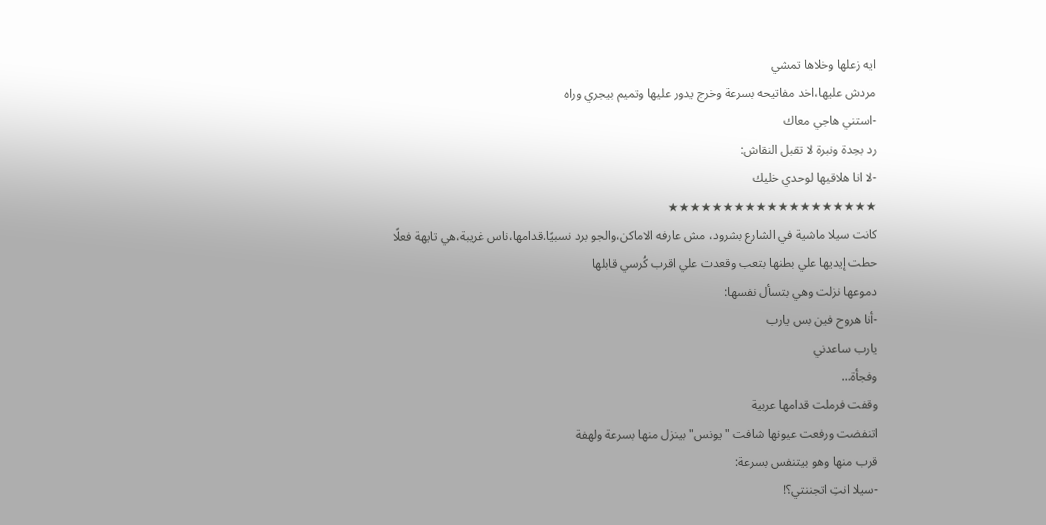ايه زعلها وخلاها تمشي
مردش عليها،اخد مفاتيحه بسرعة وخرج يدور عليها وتميم بيجري وراه
-استني هاجي معاك
رد بحِدة ونبرة لا تقبل النقاش:
-لا انا هلاقيها لوحدي خليك
★★★★★★★★★★★★★★★★★★★
كانت سيلا ماشية في الشارع بشرود، مش عارفه الاماكن،والجو برد نسبيًا.قدامها،ناس غريبة،هي تايهة فعلًا
حطت إيديها علي بطنها بتعب وقعدت علي اقرب كُرسي قابلها
دموعها نزلت وهي بتسأل نفسها:
-أنا هروح فين بس يارب
يارب ساعدني
وفجأة…
وقفت فرملت قدامها عربية
اتنفضت ورفعت عيونها شافت "يونس" بينزل منها بسرعة ولهفة
قرب منها وهو بيتنفس بسرعة:
-سيلا انتِ اتجننتي؟!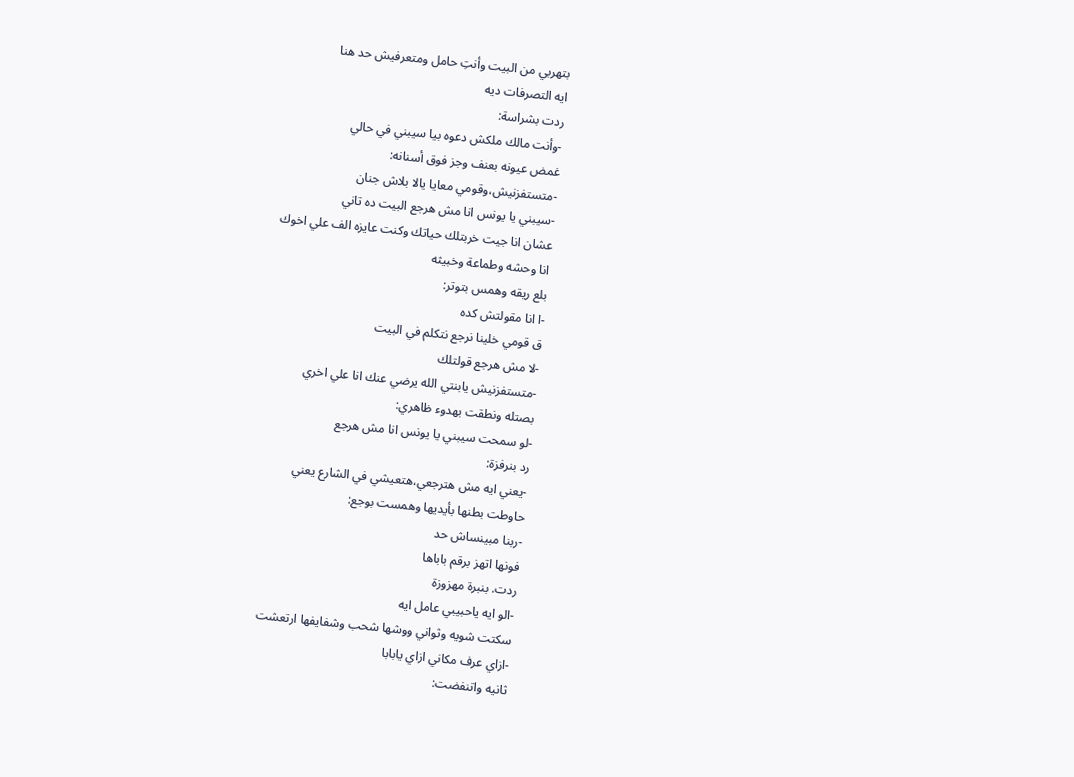بتهربي من البيت وأنتِ حامل ومتعرفيش حد هنا
ايه التصرفات ديه
ردت بشراسة:
-وأنت مالك ملكش دعوه بيا سيبني في حالي
غمض عيونه بعنف وجز فوق أسنانه:
-متستفزنيش،وقومي معايا يالا بلاش جنان
-سيبني يا يونس انا مش هرجع البيت ده تاني
عشان انا جيت خربتلك حياتك وكنت عايزه الف علي اخوك
انا وحشه وطماعة وخبيثه
بلع ريقه وهمس بتوتر:
-ا انا مقولتش كده
ق قومي خلينا نرجع نتكلم في البيت
-لا مش هرجع قولتلك
-متستفزنيش يابنتي الله يرضي عنك انا علي اخري
بصتله ونطقت بهدوء ظاهري:
-لو سمحت سيبني يا يونس انا مش هرجع
رد بنرفزة:
-يعني ايه مش هترجعي،هتعيشي في الشارع يعني
حاوطت بطنها بأيديها وهمست بوجع:
-ربنا مبينساش حد
فونها اتهز برقم باباها
ردت. بنبرة مهزوزة
-الو ايه ياحبيبي عامل ايه
سكتت شويه وثواني ووشها شحب وشفايفها ارتعشت
-ازاي عرف مكاني ازاي يابابا
ثانيه واتنفضت: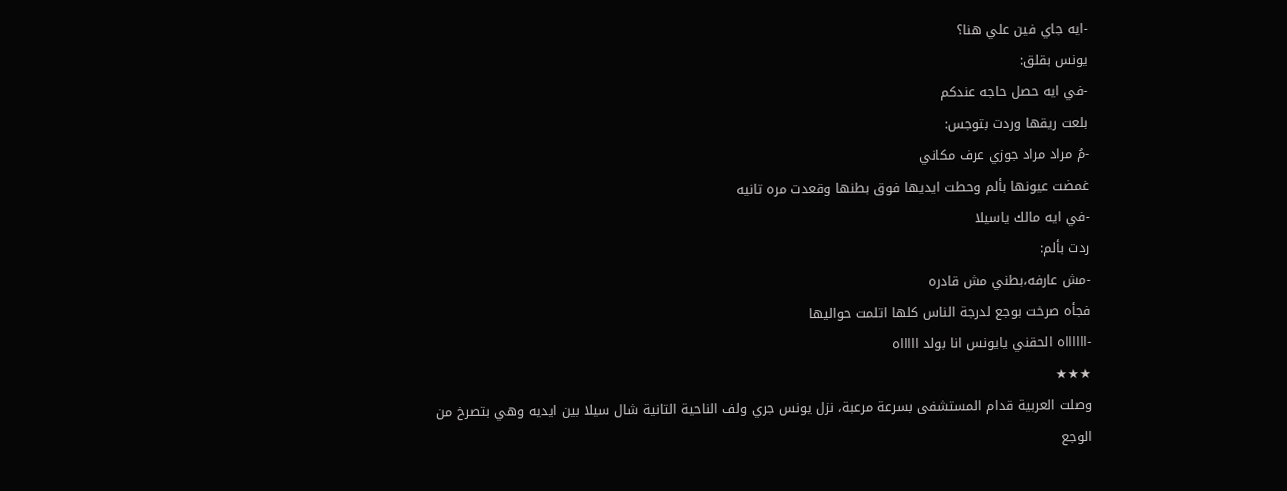-ايه جاي فين علي هنا؟
يونس بقلق:
-في ايه حصل حاجه عندكم
بلعت ريقها وردت بتوجس:
-مُ مراد مراد جوزي عرف مكاني
غمضت عيونها بألم وحطت ايديها فوق بطنها وقعدت مره تانيه
-في ايه مالك ياسيلا
ردت بألم:
-مش عارفه،بطني مش قادره
فجأه صرخت بوجع لدرجة الناس كلها اتلمت حواليها
-ااااااه الحقني يايونس انا بولد اااااه
★★★
وصلت العربية قدام المستشفى بسرعة مرعبة، نزل يونس جري ولف الناحية التانية شال سيلا بين ايديه وهي بتصرخ من الوجع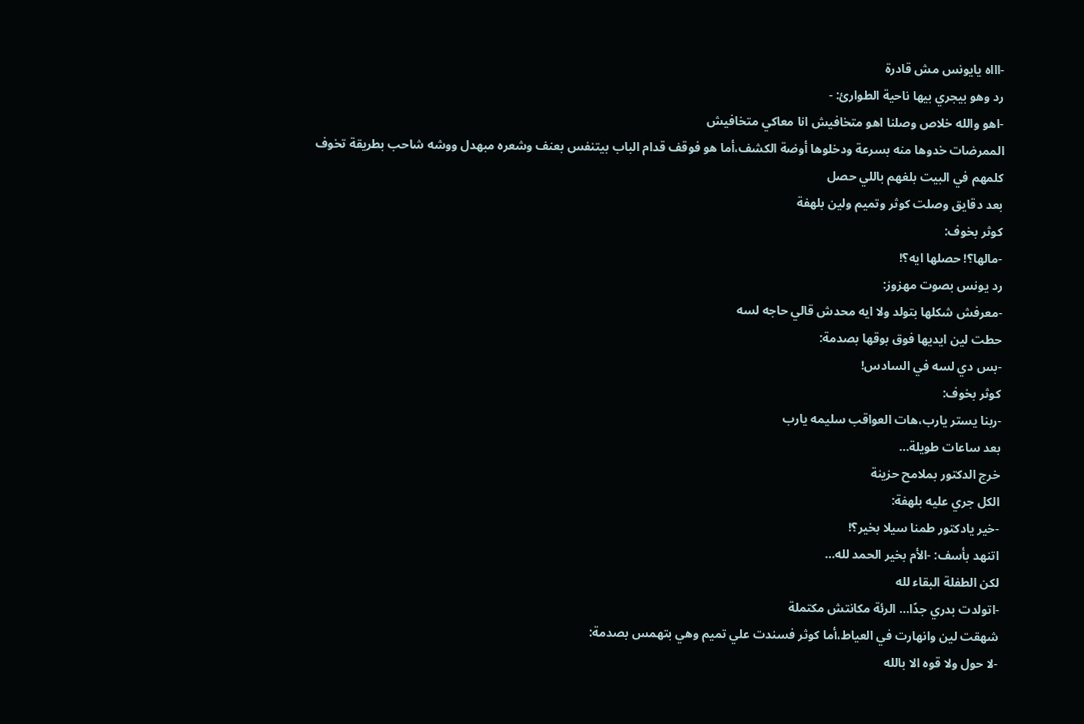-اااه يايونس مش قادرة
رد وهو بيجري بيها ناحية الطوارئ: -
-اهو والله خلاص وصلنا اهو متخافيش انا معاكي متخافيش
الممرضات خدوها منه بسرعة ودخلوها أوضة الكشف،أما هو فوقف قدام الباب بيتنفس بعنف وشعره مبهدل ووشه شاحب بطريقة تخوف
كلمهم في البيت بلغهم باللي حصل
بعد دقايق وصلت كوثر وتميم ولين بلهفة
كوثر بخوف:
-مالها؟! حصلها ايه؟!
رد يونس بصوت مهزوز:
-معرفش شكلها بتولد ولا ايه محدش قالي حاجه لسه
حطت لين ايديها فوق بوقها بصدمة:
-بس دي لسه في السادس!
كوثر بخوف:
-ربنا يستر يارب،هات العواقب سليمه يارب
بعد ساعات طويلة…
خرج الدكتور بملامح حزينة
الكل جري عليه بلهفة:
-خير يادكتور طمنا سيلا بخير؟!
اتنهد بأسف: -الأم بخير الحمد لله…
لكن الطفلة البقاء لله
-اتولدت بدري جدًا… الرئة مكانتش مكتملة
شهقت لين وانهارت في العياط،أما كوثر فسندت علي تميم وهي بتهمس بصدمة:
-لا حول ولا قوه الا بالله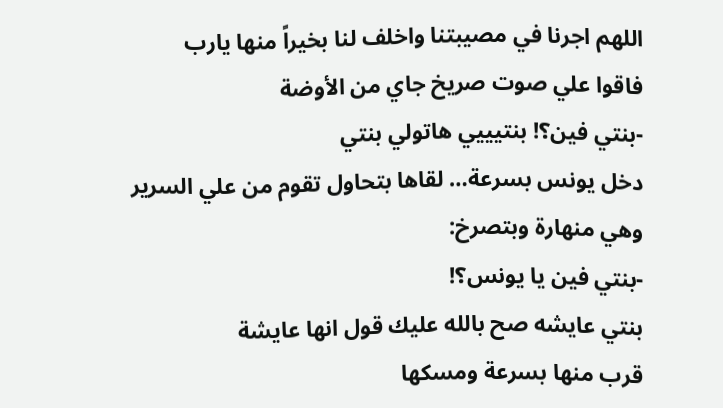اللهم اجرنا في مصيبتنا واخلف لنا بخيراً منها يارب
فاقوا علي صوت صريخ جاي من الأوضة
-بنتي فين؟! بنتيييي هاتولي بنتي
دخل يونس بسرعة… لقاها بتحاول تقوم من علي السرير وهي منهارة وبتصرخ:
-بنتي فين يا يونس؟!
بنتي عايشه صح بالله عليك قول انها عايشة
قرب منها بسرعة ومسكها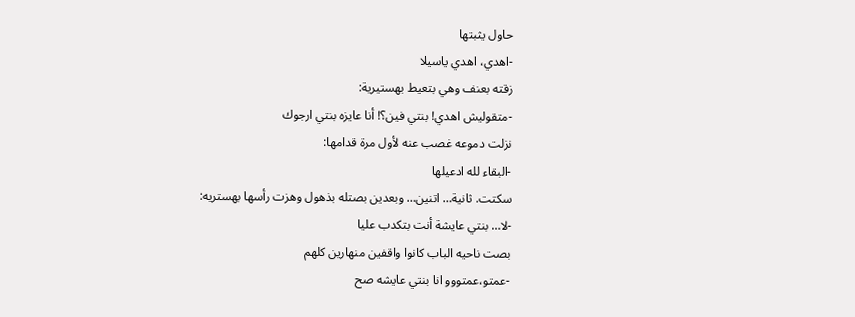حاول يثبتها
-اهدي، اهدي ياسيلا
زقته بعنف وهي بتعيط بهستيرية:
-متقوليش اهدي! بنتي فين؟! أنا عايزه بنتي ارجوك
نزلت دموعه غصب عنه لأول مرة قدامها:
-البقاء لله ادعيلها
سكتت. ثانية… اتنين… وبعدين بصتله بذهول وهزت رأسها بهستريه:
-لا… بنتي عايشة أنت بتكدب عليا
بصت ناحيه الباب كانوا واقفين منهارين كلهم
-عمتو،عمتووو انا بنتي عايشه صح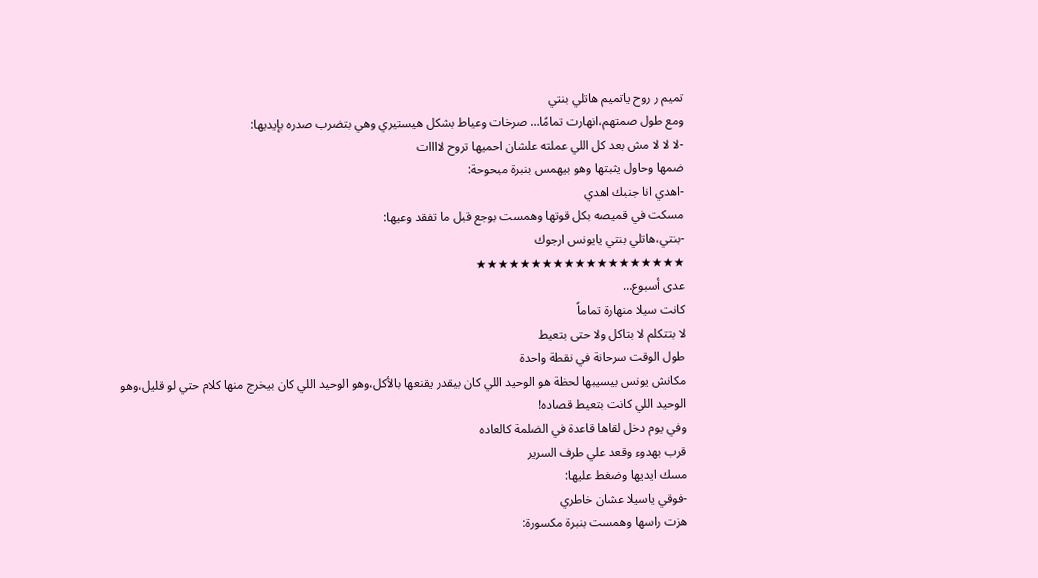تميم ر روح ياتميم هاتلي بنتي
ومع طول صمتهم،انهارت تمامًا… صرخات وعياط بشكل هيستيري وهي بتضرب صدره بإيديها:
-لا لا لا مش بعد كل اللي عملته علشان احميها تروح لاااات
ضمها وحاول يثبتها وهو بيهمس بنبرة مبحوحة:
-اهدي انا جنبك اهدي
مسكت في قميصه بكل قوتها وهمست بوجع قبل ما تفقد وعيها:
-بنتي،هاتلي بنتي يايونس ارجوك
★★★★★★★★★★★★★★★★★★★
عدى أسبوع…
كانت سيلا منهارة تماماً
لا بتتكلم لا بتاكل ولا حتى بتعيط
طول الوقت سرحانة في نقطة واحدة
مكانش يونس بيسيبها لحظة هو الوحيد اللي كان بيقدر يقنعها بالأكل،وهو الوحيد اللي كان بيخرج منها كلام حتي لو قليل،وهو الوحيد اللي كانت بتعيط قصاده!
وفي يوم دخل لقاها قاعدة في الضلمة كالعاده
قرب بهدوء وقعد علي طرف السرير
مسك ايديها وضغط عليها:
-فوقي ياسيلا عشان خاطري
هزت راسها وهمست بنبرة مكسورة: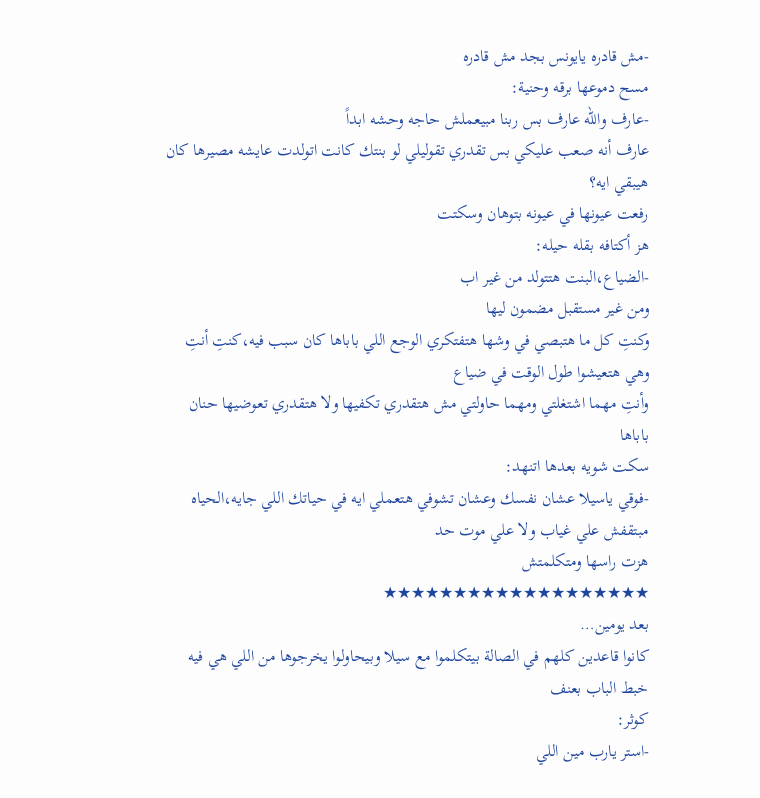-مش قادره يايونس بجد مش قادره
مسح دموعها برقه وحنية:
-عارف والله عارف بس ربنا مبيعملش حاجه وحشه ابداً
عارف أنه صعب عليكي بس تقدري تقوليلي لو بنتك كانت اتولدت عايشه مصيرها كان هيبقي ايه؟
رفعت عيونها في عيونه بتوهان وسكتت
هز أكتافه بقله حيله:
-الضياع،البنت هتتولد من غير اب
ومن غير مستقبل مضمون ليها
وكنتِ كل ما هتبصي في وشها هتفتكري الوجع اللي باباها كان سبب فيه،كنتِ أنتِ وهي هتعيشوا طول الوقت في ضياع
وأنتِ مهما اشتغلتي ومهما حاولتي مش هتقدري تكفيها ولا هتقدري تعوضيها حنان باباها
سكت شويه بعدها اتنهد:
-فوقي ياسيلا عشان نفسك وعشان تشوفي هتعملي ايه في حياتك اللي جايه،الحياه مبتقفش علي غياب ولا علي موت حد
هزت راسها ومتكلمتش
★★★★★★★★★★★★★★★★★★★
بعد يومين…
كانوا قاعدين كلهم في الصالة بيتكلموا مع سيلا وبيحاولوا يخرجوها من اللي هي فيه
خبط الباب بعنف
كوثر:
-استر يارب مين اللي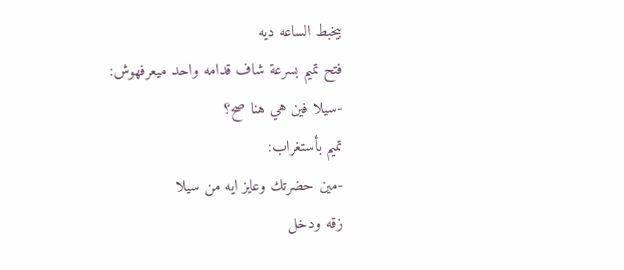بيخبط الساعه ديه
فتح تميم بسرعة شاف قدامه واحد ميعرفهوش:
-سيلا فين هي هنا صح؟
تميم بأستغراب:
-مين حضرتك وعايز ايه من سيلا
زقه ودخل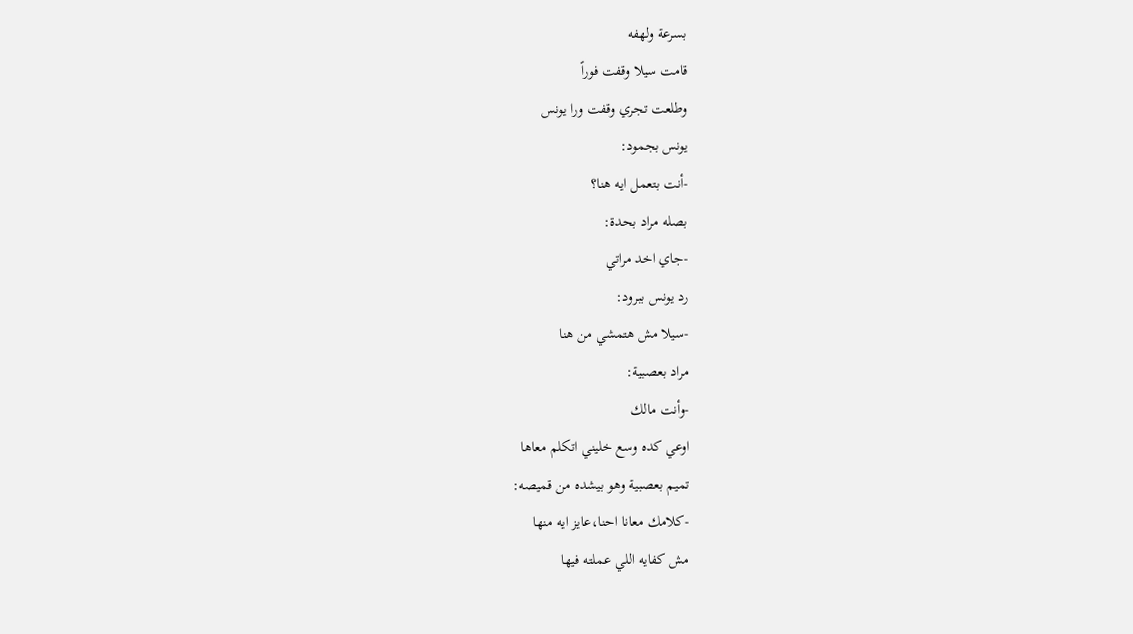بسرعة ولهفه
قامت سيلا وقفت فوراً
وطلعت تجري وقفت ورا يونس
يونس بجمود:
-أنت بتعمل ايه هنا؟
بصله مراد بحدة:
-جاي اخد مراتي
رد يونس ببرود:
-سيلا مش هتمشي من هنا
مراد بعصبية:
-وأنت مالك
اوعي كده وسع خليني اتكلم معاها
تميم بعصبية وهو بيشده من قميصه:
-كلامك معانا احنا،عايز ايه منها
مش كفايه اللي عملته فيها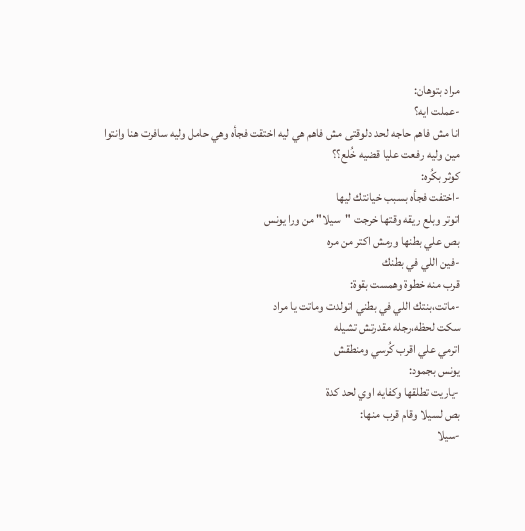مراد بتوهان:
-عملت ايه؟
انا مش فاهم حاجه لحد دلوقتى مش فاهم هي ليه اختقت فجأه وهي حامل وليه سافرت هنا وانتوا مين وليه رفعت عليا قضيه خُلع؟؟
كوثر بكُره:
-اختفت فجأه بسبب خيانتك ليها
اتوتر وبلع ريقه وقتها خرجت "سيلا" من ورا يونس
بص علي بطنها ورمش اكتر من مره
-فين اللي في بطنك
قرب منه خطوة وهمست بقوة:
-ماتت،بنتك اللي في بطني اتولدت وماتت يا مراد
سكت لحظه،رجله مقدرتش تشيله
اترمي علي اقرب كُرسي ومنطقش
يونس بجمود:
-ياريت تطلقها وكفايه اوي لحد كدة
بص لسيلا وقام قرب منها:
-سيلا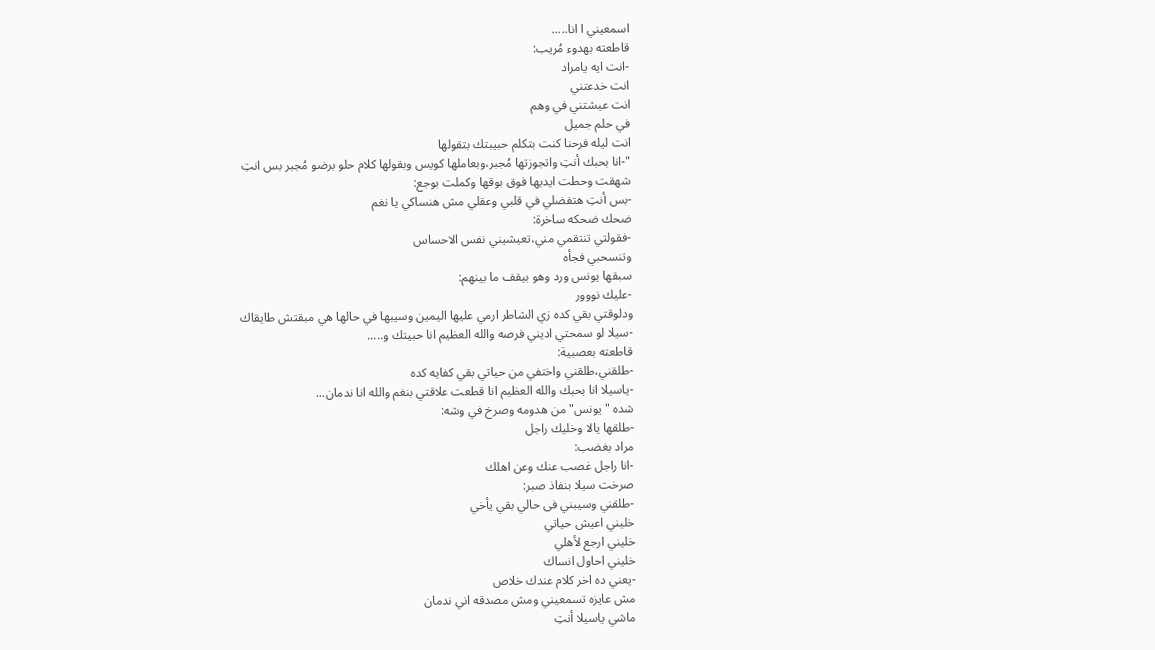اسمعيني ا انا.....
قاطعته بهدوء مُريب:
-انت ايه يامراد
انت خدعتني
انت عيشتني في وهم
في حلم جميل
انت ليله فرحنا كنت بتكلم حبيبتك بتقولها
"-انا بحبك أنتِ واتجوزتها مُجبر،وبعاملها كويس وبقولها كلام حلو برضو مُجبر بس انتِ
شهقت وحطت ايديها فوق بوقها وكملت بوجع:
-بس أنتِ هتفضلي في قلبي وعقلي مش هنساكي يا نغم
ضحك ضحكه ساخرة:
-فقولتي تنتقمي مني،تعيشيني نفس الاحساس
وتنسحبي فجأه
سبقها يونس ورد وهو بيقف ما بينهم:
-عليك نووور
ودلوقتي بقي كده زي الشاطر ارمي عليها اليمين وسيبها في حالها هي مبقتش طايقاك
-سيلا لو سمحتي اديني فرصه والله العظيم انا حبيتك و.....
قاطعته بعصبية:
-طلقني،طلقني واختفي من حياتي بقي كفايه كده
-ياسيلا انا بحبك والله العظيم انا قطعت علاقتي بنغم والله انا ندمان...
شده "يونس" من هدومه وصرخ في وشه:
-طلقها يالا وخليك راجل
مراد بغضب:
-انا راجل غصب عنك وعن اهلك
صرخت سيلا بنفاذ صبر:
-طلقني وسيبني فى حالي بقي يأخي
خليني اعيش حياتي
خليني ارجع لأهلي
خليني احاول انساك
-يعني ده اخر كلام عندك خلاص
مش عايزه تسمعيني ومش مصدقه اني ندمان
ماشي ياسيلا أنتِ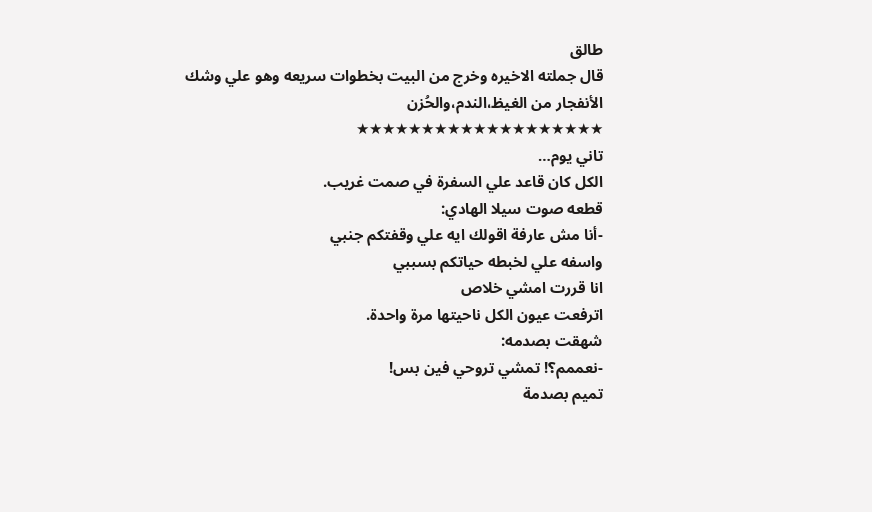طالق
قال جملته الاخيره وخرج من البيت بخطوات سريعه وهو علي وشك الأنفجار من الغيظ،الندم،والحُزن
★★★★★★★★★★★★★★★★★★★
تاني يوم…
الكل كان قاعد علي السفرة في صمت غريب.
قطعه صوت سيلا الهادي:
-أنا مش عارفة اقولك ايه علي وقفتكم جنبي
واسفه علي لخبطه حياتكم بسببي
انا قررت امشي خلاص
اترفعت عيون الكل ناحيتها مرة واحدة.
شهقت بصدمه:
-نعممم؟! تمشي تروحي فين بس!
تميم بصدمة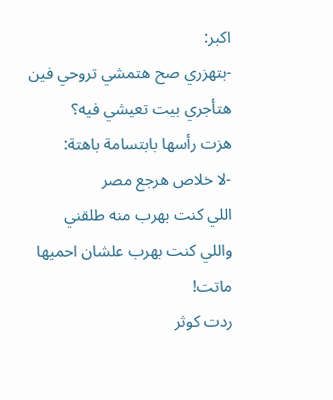اكبر:
-بتهزري صح هتمشي تروحي فين هتأجري بيت تعيشي فيه؟
هزت رأسها بابتسامة باهتة:
-لا خلاص هرجع مصر
اللي كنت بهرب منه طلقني
واللي كنت بهرب علشان احميها ماتت!
ردت كوثر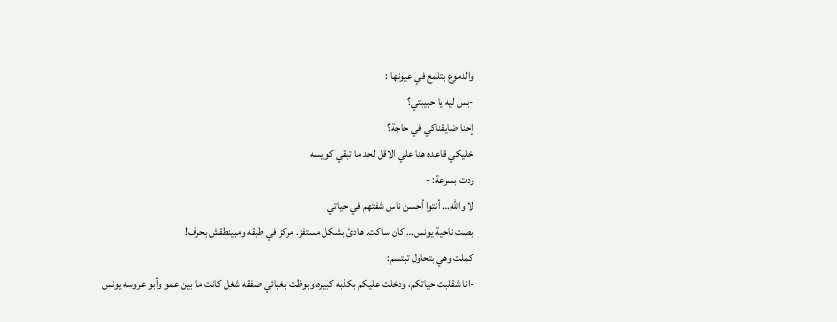والدموع بتلمع في عيونها :
-بس ليه يا حبيبتي؟
إحنا ضايقناكي في حاجة؟
خليكي قاعده هنا علي الاقل لحد ما تبقي كويسه
ردت بسرعة: -
لا والله… أنتوا أحسن ناس شفتهم في حياتي
بصت ناحية يونس… كان ساكت. هادئ بشكل مستفز. مركز في طبقه ومبينطقش بحرف!
كملت وهي بتحاول تبتسم:
-انا شقلبت حياتكم، ودخلت عليكم بكذبه كبيره،وبوظت بغبائي صفقه شغل كانت ما بين عمو وأبو عروسه يونس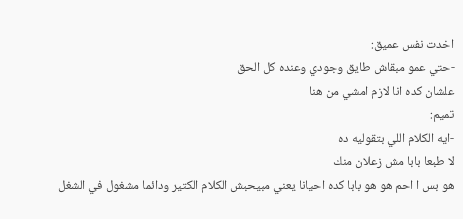اخدت نفس عميق:
-حتي عمو مبقاش طايق وجودي وعنده كل الحق
علشان كده انا لازم امشي من هنا
تميم:
-ايه الكلام اللي بتقوليه ده
لا طبعا بابا مش زعلان منك
هو بس ا احم هو هو بابا كده احيانا يعني مبيحبش الكلام الكتير ودائما مشغول في الشغل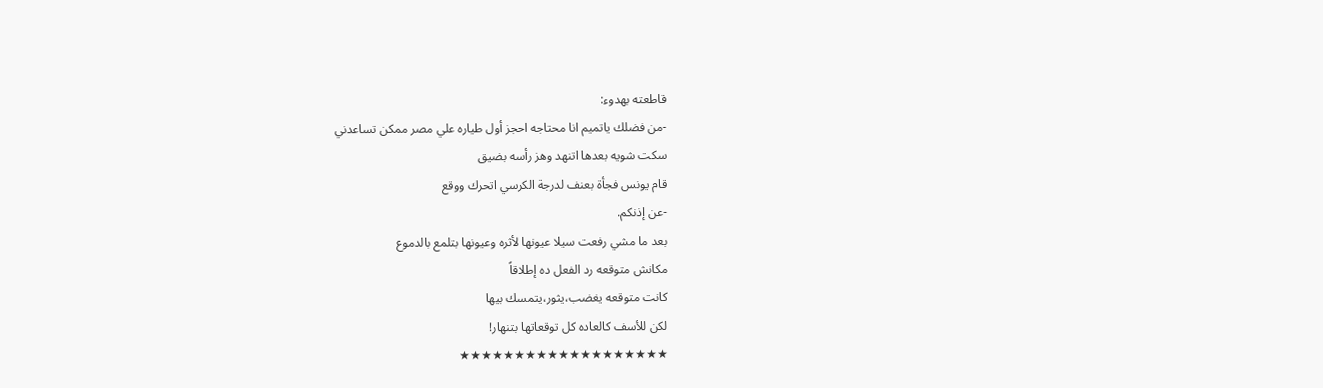قاطعته بهدوء:
-من فضلك ياتميم انا محتاجه احجز أول طياره علي مصر ممكن تساعدني
سكت شويه بعدها اتنهد وهز رأسه بضيق
قام يونس فجأة بعنف لدرجة الكرسي اتحرك ووقع
-عن إذنكم.
بعد ما مشي رفعت سيلا عيونها لأثره وعيونها بتلمع بالدموع
مكانش متوقعه رد الفعل ده إطلاقاً
كانت متوقعه يغضب،يثور،يتمسك بيها
لكن للأسف كالعاده كل توقعاتها بتنهار!
★★★★★★★★★★★★★★★★★★★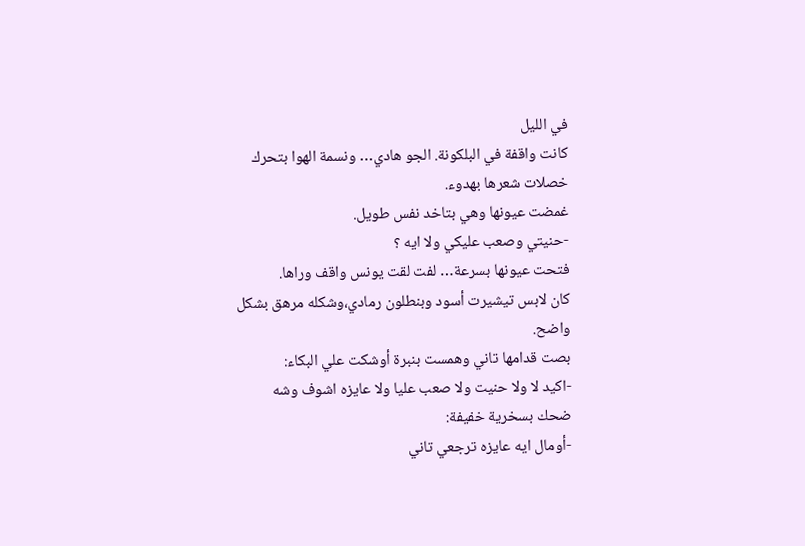في الليل
كانت واقفة في البلكونة. الجو هادي… ونسمة الهوا بتحرك خصلات شعرها بهدوء.
غمضت عيونها وهي بتاخد نفس طويل.
-حنيتي وصعب عليكي ولا ايه ؟
فتحت عيونها بسرعة… لفت لقت يونس واقف وراها.
كان لابس تيشيرت أسود وبنطلون رمادي،وشكله مرهق بشكل واضح.
بصت قدامها تاني وهمست بنبرة أوشكت علي البكاء:
-اكيد لا ولا حنيت ولا صعب عليا ولا عايزه اشوف وشه
ضحك بسخرية خفيفة:
-أومال ايه عايزه ترجعي تاني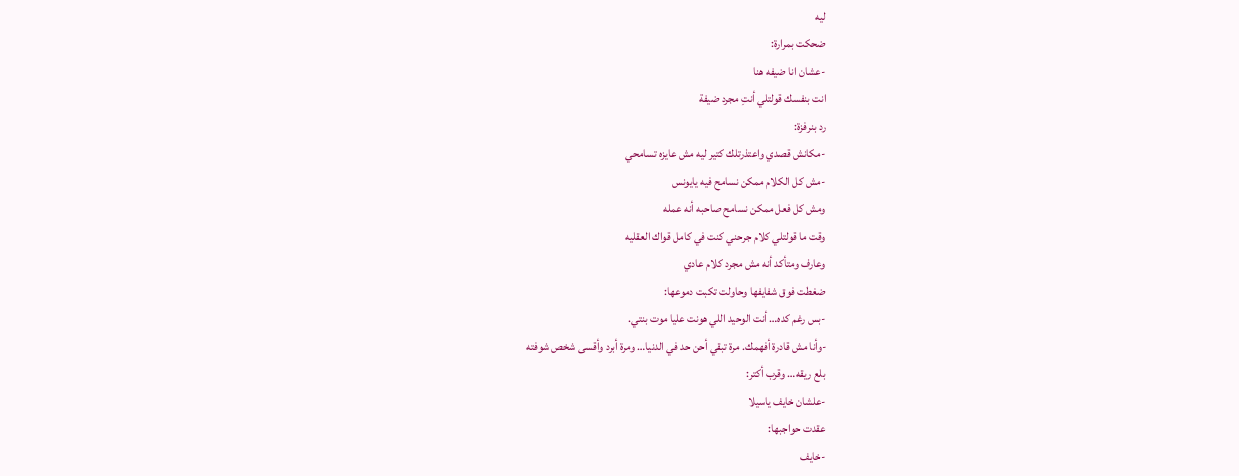ليه
ضحكت بمرارة:
-عشان انا ضيفه هنا
انت بنفسك قولتلي أنتِ مجرد ضيفة
رد بنرفزة:
-مكانش قصدي واعتذرتلك كتير ليه مش عايزه تسامحي
-مش كل الكلام ممكن نسامح فيه يايونس
ومش كل فعل ممكن نسامح صاحبه أنه عمله
وقت ما قولتلي كلام جرحني كنت في كامل قواك العقليه
وعارف ومتأكد أنه مش مجرد كلام عادي
ضغطت فوق شفايفها وحاولت تكبت دموعها:
-بس رغم كده… أنت الوحيد اللي هونت عليا موت بنتي.
-وأنا مش قادرة أفهمك. مرة تبقي أحن حد في الدنيا… ومرة أبرد وأقسى شخص شوفته
بلع ريقه… وقرب أكتر:
-علشان خايف ياسيلا
عقدت حواجبها:
-خايف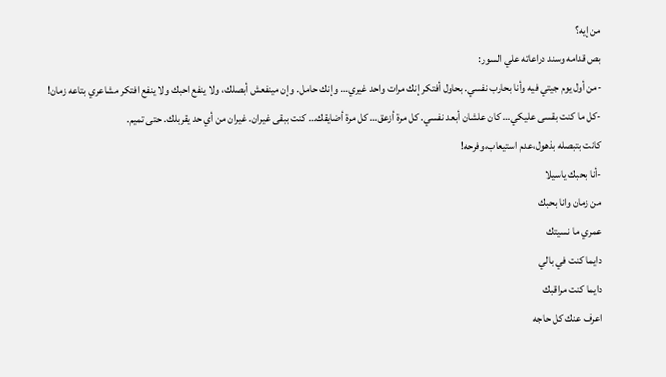من إيه؟
بص قدامه وسند دراعاته علي السور:
-من أول يوم جيتي فيه وأنا بحارب نفسي. بحاول أفتكر إنك مرات واحد غيري… وإنك حامل. وإن مينفعش أبصلك، ولا ينفع احبك ولا ينفع افتكر مشاعري بتاعه زمان!
-كل ما كنت بقسى عليكي… كان علشان أبعد نفسي. كل مرة أزعق… كل مرة أضايقك… كنت ببقى غيران. غيران من أي حد يقربلك. حتى تميم.
كانت بتبصله بذهول،عدم استيعاب،وفرحه!
-أنا بحبك ياسيلا
من زمان وانا بحبك
عمري ما نسيتك
دايما كنت في بالي
دايما كنت مراقبك
اعرف عنك كل حاجه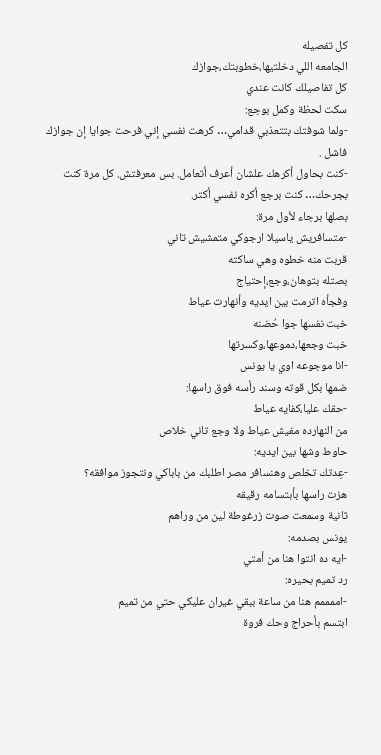كل تفصيله
الجامعه اللي دخلتيها،خطوبتك،جوازك
كل تفاصيلك كانت عندي
سكت لحظة وكمل بوجع:
-ولما شوفتك بتتعذبي قدامي… كرهت نفسي إني فرحت جوايا إن جوازك فاشل .
-كنت بحاول أكرهك علشان أعرف أتعامل. بس معرفتش. كل مرة كنت بجرحك… كنت برجع أكره نفسي أكتر.
بصلها برجاء لأول مرة:
-متسافريش ياسيلا ارجوكي متمشيش تاني
قربت منه خطوه وهي ساكته
بصتله بتوهان،وجع،إحتياج
وفجأه اترمت بين ايديه وأنهارت عياط
خبت نفسها جوا حُضنه
خبت وجعها،دموعها،وكسرتها
-انا موجوعه اوي يا يونس
ضمها بكل قوته وسند رأسه فوق راسها:
-حقك عليا،كفايه عياط
من النهارده مفيش عياط ولا وجع تاني خلاص
حاوط وشها بين ايديه:
-عِدتك تخلص وهنسافر مصر اطلبك من باباكي ونتجوز موافقه؟
هزت راسها بأبتسامه رقيقه
ثانية وسمعت صوت زرغوطة لين من وراهم
يونس بصدمه:
-ايه ده انتوا هنا من أمتي
رد تميم بحيره:
-اممممم هنا من ساعة ببقي غيران عليكي حتي من تميم
ابتسم بأحراج وحك فروة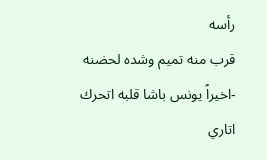رأسه
قرب منه تميم وشده لحضنه
-اخيراً يونس باشا قلبه اتحرك
اتاري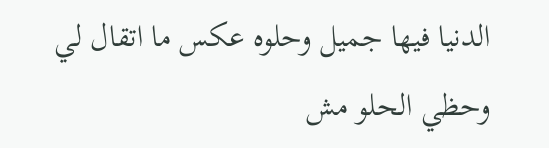الدنيا فيها جميل وحلوه عكس ما اتقال لي
وحظي الحلو مش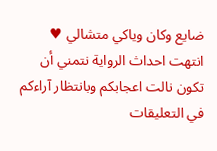ضايع وكان وياكي متشالي ♥
انتهت احداث الرواية نتمني أن تكون نالت اعجابكم وبانتظار آراءكم في التعليقات